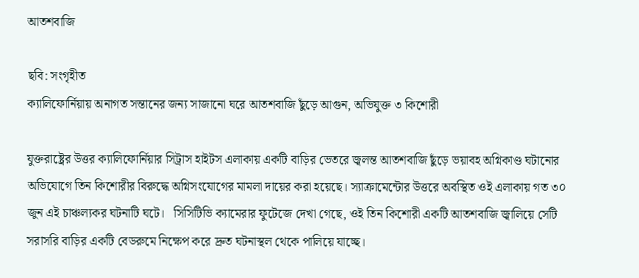আতশবাজি

ছবি: সংগৃহীত
ক্যালিফোর্নিয়ায় অনাগত সন্তানের জন্য সাজানো ঘরে আতশবাজি ছুঁড়ে আগুন, অভিযুক্ত ৩ কিশোরী

যুক্তরাষ্ট্রের উত্তর ক্যালিফোর্নিয়ার সিট্রাস হাইটস এলাকায় একটি বাড়ির ভেতরে জ্বলন্ত আতশবাজি ছুঁড়ে ভয়াবহ অগ্নিকাণ্ড ঘটানোর অভিযোগে তিন কিশোরীর বিরুদ্ধে অগ্নিসংযোগের মামলা দায়ের করা হয়েছে। স্যাক্রামেন্টোর উত্তরে অবস্থিত ওই এলাকায় গত ৩০ জুন এই চাঞ্চল্যকর ঘটনাটি ঘটে।   সিসিটিভি ক্যামেরার ফুটেজে দেখা গেছে, ওই তিন কিশোরী একটি আতশবাজি জ্বালিয়ে সেটি সরাসরি বাড়ির একটি বেডরুমে নিক্ষেপ করে দ্রুত ঘটনাস্থল থেকে পালিয়ে যাচ্ছে।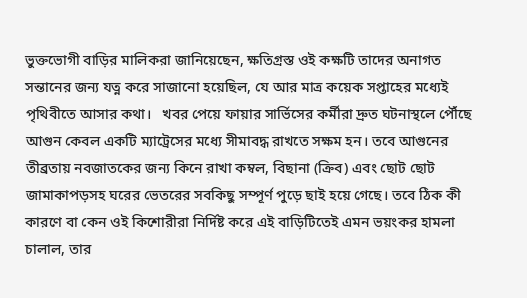ভুক্তভোগী বাড়ির মালিকরা জানিয়েছেন, ক্ষতিগ্রস্ত ওই কক্ষটি তাদের অনাগত সন্তানের জন্য যত্ন করে সাজানো হয়েছিল, যে আর মাত্র কয়েক সপ্তাহের মধ্যেই পৃথিবীতে আসার কথা।   খবর পেয়ে ফায়ার সার্ভিসের কর্মীরা দ্রুত ঘটনাস্থলে পৌঁছে আগুন কেবল একটি ম্যাট্রেসের মধ্যে সীমাবদ্ধ রাখতে সক্ষম হন। তবে আগুনের তীব্রতায় নবজাতকের জন্য কিনে রাখা কম্বল, বিছানা (ক্রিব) এবং ছোট ছোট জামাকাপড়সহ ঘরের ভেতরের সবকিছু সম্পূর্ণ পুড়ে ছাই হয়ে গেছে। তবে ঠিক কী কারণে বা কেন ওই কিশোরীরা নির্দিষ্ট করে এই বাড়িটিতেই এমন ভয়ংকর হামলা চালাল, তার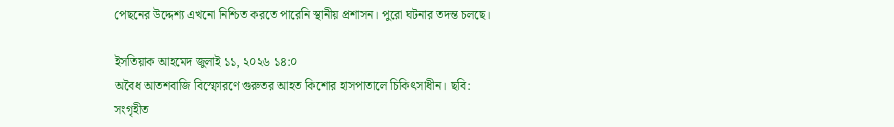পেছনের উদ্দেশ্য এখনো নিশ্চিত করতে পারেনি স্থানীয় প্রশাসন। পুরো ঘটনার তদন্ত চলছে।

ইসতিয়াক আহমেদ জুলাই ১১, ২০২৬ ১৪:০
অবৈধ আতশবাজি বিস্ফোরণে গুরুতর আহত কিশোর হাসপাতালে চিকিৎসাধীন। ছবি: সংগৃহীত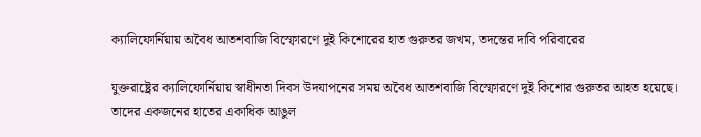ক্যালিফোর্নিয়ায় অবৈধ আতশবাজি বিস্ফোরণে দুই কিশোরের হাত গুরুতর জখম, তদন্তের দাবি পরিবারের

যুক্তরাষ্ট্রের ক্যালিফোর্নিয়ায় স্বাধীনতা দিবস উদযাপনের সময় অবৈধ আতশবাজি বিস্ফোরণে দুই কিশোর গুরুতর আহত হয়েছে। তাদের একজনের হাতের একাধিক আঙুল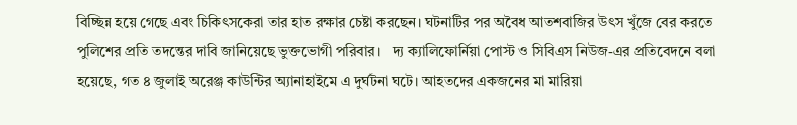বিচ্ছিন্ন হয়ে গেছে এবং চিকিৎসকেরা তার হাত রক্ষার চেষ্টা করছেন। ঘটনাটির পর অবৈধ আতশবাজির উৎস খুঁজে বের করতে পুলিশের প্রতি তদন্তের দাবি জানিয়েছে ভুক্তভোগী পরিবার।   দ্য ক্যালিফোর্নিয়া পোস্ট ও সিবিএস নিউজ-এর প্রতিবেদনে বলা হয়েছে, গত ৪ জুলাই অরেঞ্জ কাউন্টির অ্যানাহাইমে এ দুর্ঘটনা ঘটে। আহতদের একজনের মা মারিয়া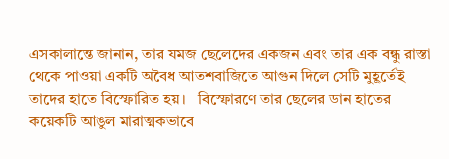এসকালান্তে জানান, তার যমজ ছেলেদের একজন এবং তার এক বন্ধু রাস্তা থেকে পাওয়া একটি অবৈধ আতশবাজিতে আগুন দিলে সেটি মুহূর্তেই তাদের হাতে বিস্ফোরিত হয়।   বিস্ফোরণে তার ছেলের ডান হাতের কয়েকটি আঙুল মারাত্মকভাবে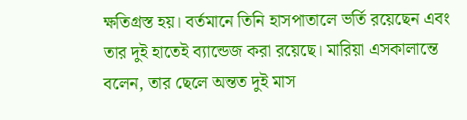ক্ষতিগ্রস্ত হয়। বর্তমানে তিনি হাসপাতালে ভর্তি রয়েছেন এবং তার দুই হাতেই ব্যান্ডেজ করা রয়েছে। মারিয়া এসকালান্তে বলেন, তার ছেলে অন্তত দুই মাস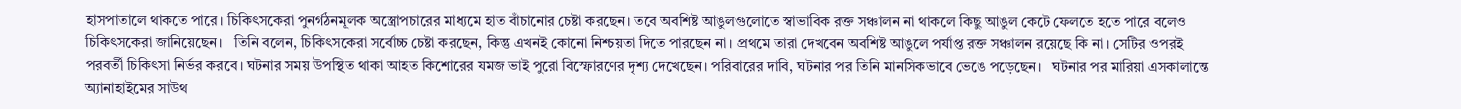হাসপাতালে থাকতে পারে। চিকিৎসকেরা পুনর্গঠনমূলক অস্ত্রোপচারের মাধ্যমে হাত বাঁচানোর চেষ্টা করছেন। তবে অবশিষ্ট আঙুলগুলোতে স্বাভাবিক রক্ত সঞ্চালন না থাকলে কিছু আঙুল কেটে ফেলতে হতে পারে বলেও চিকিৎসকেরা জানিয়েছেন।   তিনি বলেন, চিকিৎসকেরা সর্বোচ্চ চেষ্টা করছেন, কিন্তু এখনই কোনো নিশ্চয়তা দিতে পারছেন না। প্রথমে তারা দেখবেন অবশিষ্ট আঙুলে পর্যাপ্ত রক্ত সঞ্চালন রয়েছে কি না। সেটির ওপরই পরবর্তী চিকিৎসা নির্ভর করবে। ঘটনার সময় উপস্থিত থাকা আহত কিশোরের যমজ ভাই পুরো বিস্ফোরণের দৃশ্য দেখেছেন। পরিবারের দাবি, ঘটনার পর তিনি মানসিকভাবে ভেঙে পড়েছেন।   ঘটনার পর মারিয়া এসকালান্তে অ্যানাহাইমের সাউথ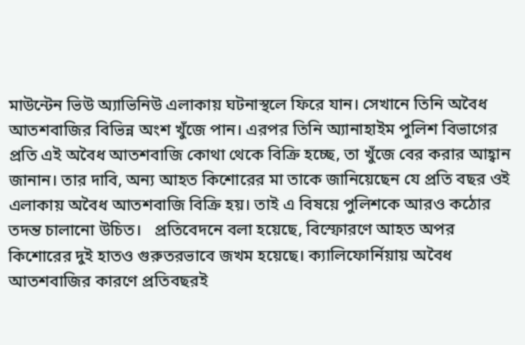মাউন্টেন ভিউ অ্যাভিনিউ এলাকায় ঘটনাস্থলে ফিরে যান। সেখানে তিনি অবৈধ আতশবাজির বিভিন্ন অংশ খুঁজে পান। এরপর তিনি অ্যানাহাইম পুলিশ বিভাগের প্রতি এই অবৈধ আতশবাজি কোথা থেকে বিক্রি হচ্ছে, তা খুঁজে বের করার আহ্বান জানান। তার দাবি, অন্য আহত কিশোরের মা তাকে জানিয়েছেন যে প্রতি বছর ওই এলাকায় অবৈধ আতশবাজি বিক্রি হয়। তাই এ বিষয়ে পুলিশকে আরও কঠোর তদন্ত চালানো উচিত।   প্রতিবেদনে বলা হয়েছে, বিস্ফোরণে আহত অপর কিশোরের দুই হাতও গুরুতরভাবে জখম হয়েছে। ক্যালিফোর্নিয়ায় অবৈধ আতশবাজির কারণে প্রতিবছরই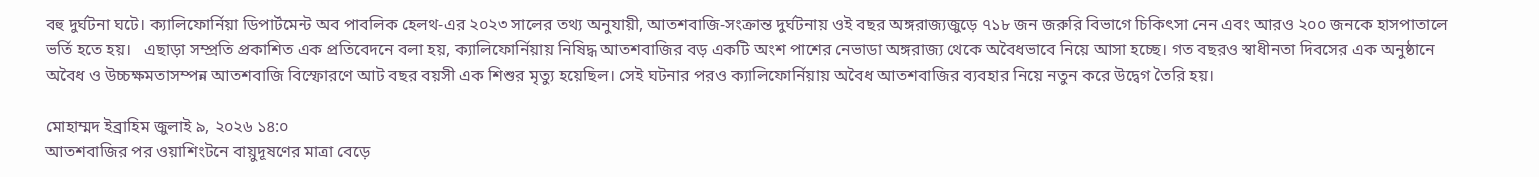বহু দুর্ঘটনা ঘটে। ক্যালিফোর্নিয়া ডিপার্টমেন্ট অব পাবলিক হেলথ-এর ২০২৩ সালের তথ্য অনুযায়ী, আতশবাজি-সংক্রান্ত দুর্ঘটনায় ওই বছর অঙ্গরাজ্যজুড়ে ৭১৮ জন জরুরি বিভাগে চিকিৎসা নেন এবং আরও ২০০ জনকে হাসপাতালে ভর্তি হতে হয়।   এছাড়া সম্প্রতি প্রকাশিত এক প্রতিবেদনে বলা হয়, ক্যালিফোর্নিয়ায় নিষিদ্ধ আতশবাজির বড় একটি অংশ পাশের নেভাডা অঙ্গরাজ্য থেকে অবৈধভাবে নিয়ে আসা হচ্ছে। গত বছরও স্বাধীনতা দিবসের এক অনুষ্ঠানে অবৈধ ও উচ্চক্ষমতাসম্পন্ন আতশবাজি বিস্ফোরণে আট বছর বয়সী এক শিশুর মৃত্যু হয়েছিল। সেই ঘটনার পরও ক্যালিফোর্নিয়ায় অবৈধ আতশবাজির ব্যবহার নিয়ে নতুন করে উদ্বেগ তৈরি হয়।

মোহাম্মদ ইব্রাহিম জুলাই ৯, ২০২৬ ১৪:০
আতশবাজির পর ওয়াশিংটনে বায়ুদূষণের মাত্রা বেড়ে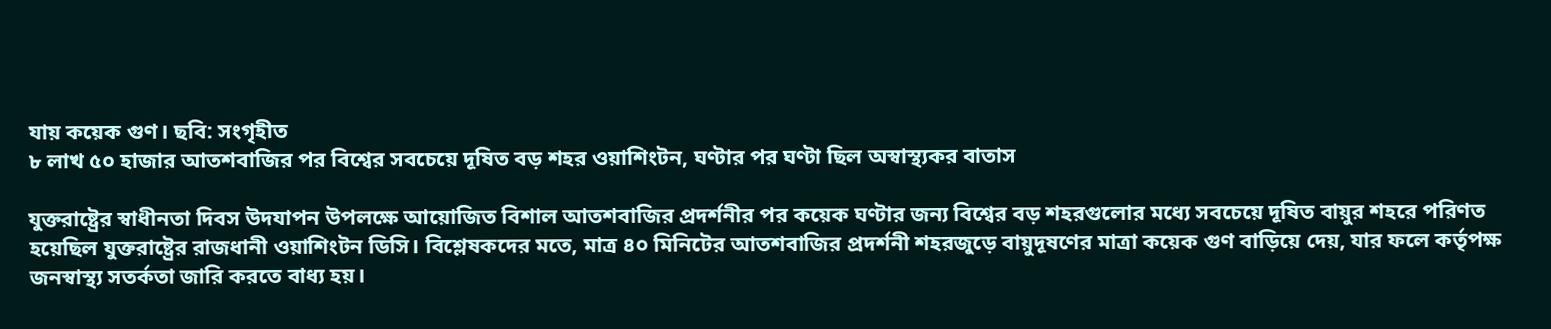যায় কয়েক গুণ। ছবি: সংগৃহীত
৮ লাখ ৫০ হাজার আতশবাজির পর বিশ্বের সবচেয়ে দূষিত বড় শহর ওয়াশিংটন, ঘণ্টার পর ঘণ্টা ছিল অস্বাস্থ্যকর বাতাস

যুক্তরাষ্ট্রের স্বাধীনতা দিবস উদযাপন উপলক্ষে আয়োজিত বিশাল আতশবাজির প্রদর্শনীর পর কয়েক ঘণ্টার জন্য বিশ্বের বড় শহরগুলোর মধ্যে সবচেয়ে দূষিত বায়ুর শহরে পরিণত হয়েছিল যুক্তরাষ্ট্রের রাজধানী ওয়াশিংটন ডিসি। বিশ্লেষকদের মতে, মাত্র ৪০ মিনিটের আতশবাজির প্রদর্শনী শহরজুড়ে বায়ুদূষণের মাত্রা কয়েক গুণ বাড়িয়ে দেয়, যার ফলে কর্তৃপক্ষ জনস্বাস্থ্য সতর্কতা জারি করতে বাধ্য হয়।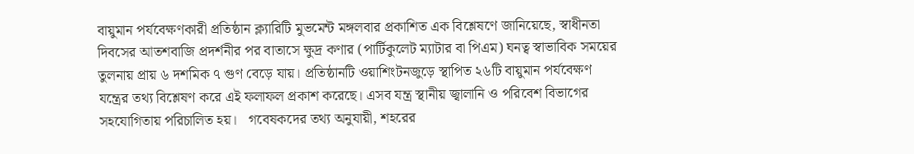বায়ুমান পর্যবেক্ষণকারী প্রতিষ্ঠান ক্ল্যারিটি মুভমেন্ট মঙ্গলবার প্রকাশিত এক বিশ্লেষণে জানিয়েছে, স্বাধীনতা দিবসের আতশবাজি প্রদর্শনীর পর বাতাসে ক্ষুদ্র কণার (পার্টিকুলেট ম্যাটার বা পিএম) ঘনত্ব স্বাভাবিক সময়ের তুলনায় প্রায় ৬ দশমিক ৭ গুণ বেড়ে যায়। প্রতিষ্ঠানটি ওয়াশিংটনজুড়ে স্থাপিত ২৬টি বায়ুমান পর্যবেক্ষণ যন্ত্রের তথ্য বিশ্লেষণ করে এই ফলাফল প্রকাশ করেছে। এসব যন্ত্র স্থানীয় জ্বালানি ও পরিবেশ বিভাগের সহযোগিতায় পরিচালিত হয়।   গবেষকদের তথ্য অনুযায়ী, শহরের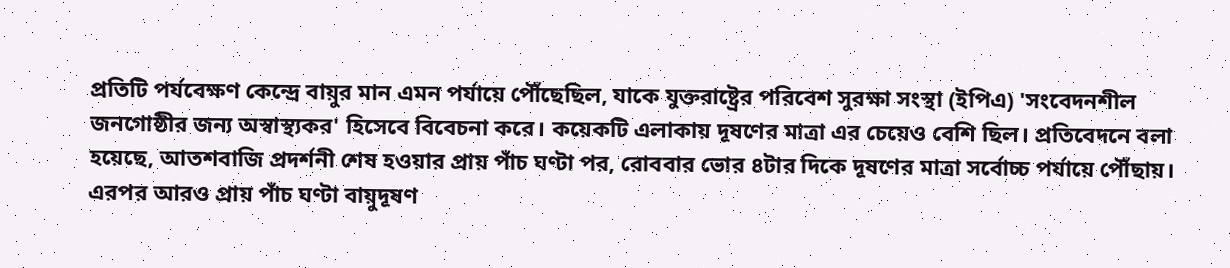প্রতিটি পর্যবেক্ষণ কেন্দ্রে বায়ুর মান এমন পর্যায়ে পৌঁছেছিল, যাকে যুক্তরাষ্ট্রের পরিবেশ সুরক্ষা সংস্থা (ইপিএ) 'সংবেদনশীল জনগোষ্ঠীর জন্য অস্বাস্থ্যকর' হিসেবে বিবেচনা করে। কয়েকটি এলাকায় দূষণের মাত্রা এর চেয়েও বেশি ছিল। প্রতিবেদনে বলা হয়েছে, আতশবাজি প্রদর্শনী শেষ হওয়ার প্রায় পাঁচ ঘণ্টা পর, রোববার ভোর ৪টার দিকে দূষণের মাত্রা সর্বোচ্চ পর্যায়ে পৌঁছায়। এরপর আরও প্রায় পাঁচ ঘণ্টা বায়ুদূষণ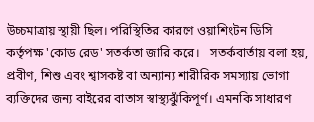উচ্চমাত্রায় স্থায়ী ছিল। পরিস্থিতির কারণে ওয়াশিংটন ডিসি কর্তৃপক্ষ 'কোড রেড' সতর্কতা জারি করে।   সতর্কবার্তায় বলা হয়, প্রবীণ, শিশু এবং শ্বাসকষ্ট বা অন্যান্য শারীরিক সমস্যায় ভোগা ব্যক্তিদের জন্য বাইরের বাতাস স্বাস্থ্যঝুঁকিপূর্ণ। এমনকি সাধারণ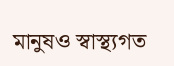মানুষও স্বাস্থ্যগত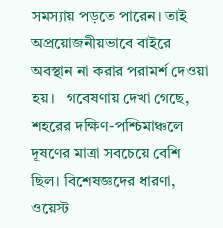সমস্যায় পড়তে পারেন। তাই অপ্রয়োজনীয়ভাবে বাইরে অবস্থান না করার পরামর্শ দেওয়া হয়।   গবেষণায় দেখা গেছে, শহরের দক্ষিণ-পশ্চিমাঞ্চলে দূষণের মাত্রা সবচেয়ে বেশি ছিল। বিশেষজ্ঞদের ধারণা, ওয়েস্ট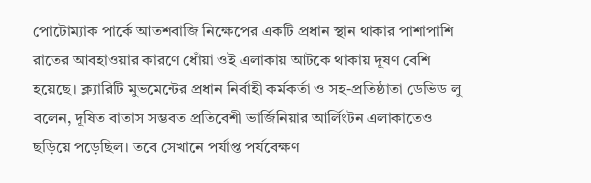পোটোম্যাক পার্কে আতশবাজি নিক্ষেপের একটি প্রধান স্থান থাকার পাশাপাশি রাতের আবহাওয়ার কারণে ধোঁয়া ওই এলাকায় আটকে থাকায় দূষণ বেশি হয়েছে। ক্ল্যারিটি মুভমেন্টের প্রধান নির্বাহী কর্মকর্তা ও সহ-প্রতিষ্ঠাতা ডেভিড লু বলেন, দূষিত বাতাস সম্ভবত প্রতিবেশী ভার্জিনিয়ার আর্লিংটন এলাকাতেও ছড়িয়ে পড়েছিল। তবে সেখানে পর্যাপ্ত পর্যবেক্ষণ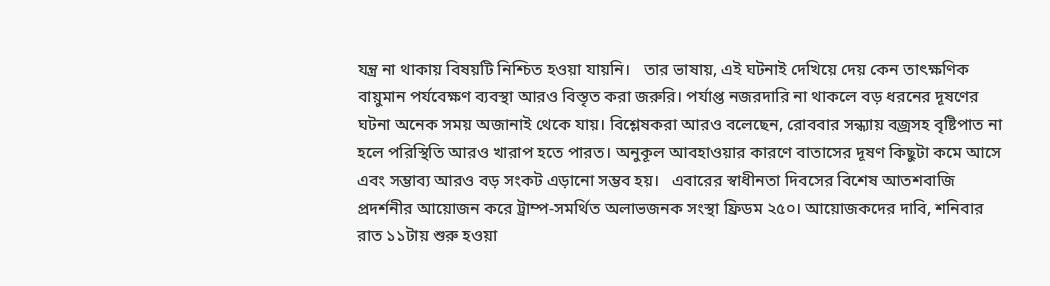যন্ত্র না থাকায় বিষয়টি নিশ্চিত হওয়া যায়নি।   তার ভাষায়, এই ঘটনাই দেখিয়ে দেয় কেন তাৎক্ষণিক বায়ুমান পর্যবেক্ষণ ব্যবস্থা আরও বিস্তৃত করা জরুরি। পর্যাপ্ত নজরদারি না থাকলে বড় ধরনের দূষণের ঘটনা অনেক সময় অজানাই থেকে যায়। বিশ্লেষকরা আরও বলেছেন, রোববার সন্ধ্যায় বজ্রসহ বৃষ্টিপাত না হলে পরিস্থিতি আরও খারাপ হতে পারত। অনুকূল আবহাওয়ার কারণে বাতাসের দূষণ কিছুটা কমে আসে এবং সম্ভাব্য আরও বড় সংকট এড়ানো সম্ভব হয়।   এবারের স্বাধীনতা দিবসের বিশেষ আতশবাজি প্রদর্শনীর আয়োজন করে ট্রাম্প-সমর্থিত অলাভজনক সংস্থা ফ্রিডম ২৫০। আয়োজকদের দাবি, শনিবার রাত ১১টায় শুরু হওয়া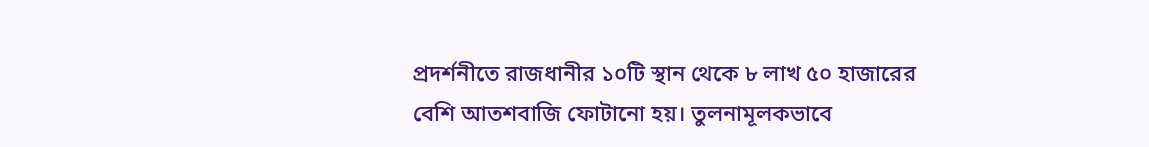প্রদর্শনীতে রাজধানীর ১০টি স্থান থেকে ৮ লাখ ৫০ হাজারের বেশি আতশবাজি ফোটানো হয়। তুলনামূলকভাবে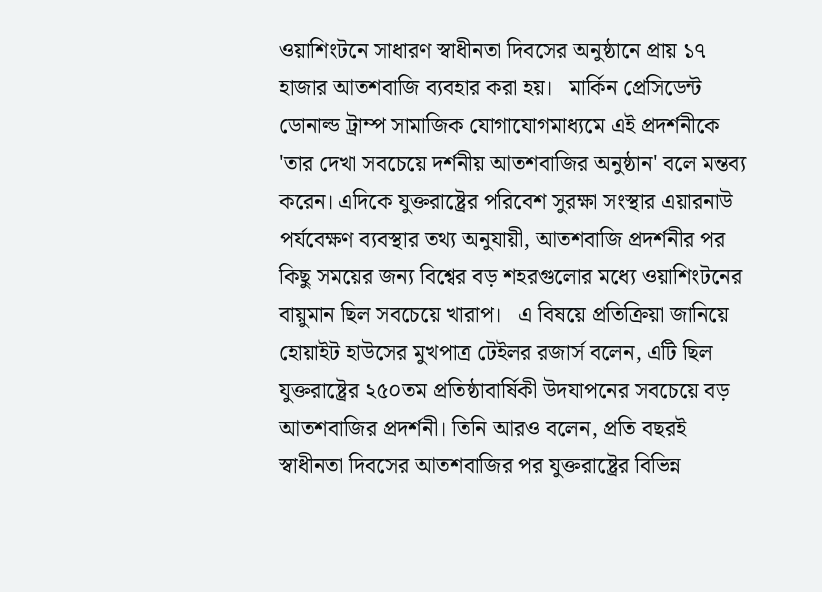ওয়াশিংটনে সাধারণ স্বাধীনতা দিবসের অনুষ্ঠানে প্রায় ১৭ হাজার আতশবাজি ব্যবহার করা হয়।   মার্কিন প্রেসিডেন্ট ডোনাল্ড ট্রাম্প সামাজিক যোগাযোগমাধ্যমে এই প্রদর্শনীকে 'তার দেখা সবচেয়ে দর্শনীয় আতশবাজির অনুষ্ঠান' বলে মন্তব্য করেন। এদিকে যুক্তরাষ্ট্রের পরিবেশ সুরক্ষা সংস্থার এয়ারনাউ পর্যবেক্ষণ ব্যবস্থার তথ্য অনুযায়ী, আতশবাজি প্রদর্শনীর পর কিছু সময়ের জন্য বিশ্বের বড় শহরগুলোর মধ্যে ওয়াশিংটনের বায়ুমান ছিল সবচেয়ে খারাপ।   এ বিষয়ে প্রতিক্রিয়া জানিয়ে হোয়াইট হাউসের মুখপাত্র টেইলর রজার্স বলেন, এটি ছিল যুক্তরাষ্ট্রের ২৫০তম প্রতিষ্ঠাবার্ষিকী উদযাপনের সবচেয়ে বড় আতশবাজির প্রদর্শনী। তিনি আরও বলেন, প্রতি বছরই স্বাধীনতা দিবসের আতশবাজির পর যুক্তরাষ্ট্রের বিভিন্ন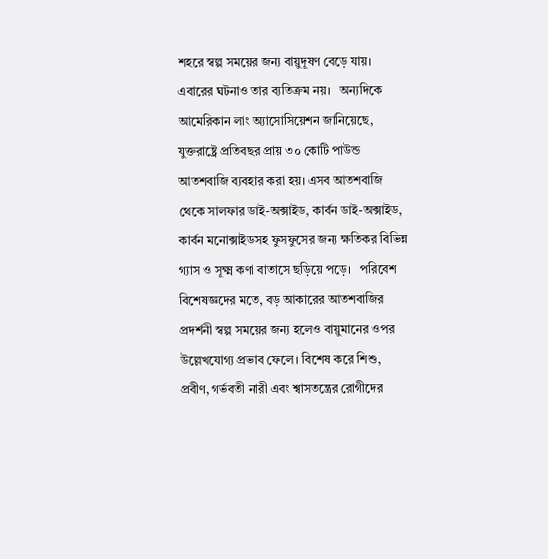শহরে স্বল্প সময়ের জন্য বায়ুদূষণ বেড়ে যায়। এবারের ঘটনাও তার ব্যতিক্রম নয়।   অন্যদিকে আমেরিকান লাং অ্যাসোসিয়েশন জানিয়েছে, যুক্তরাষ্ট্রে প্রতিবছর প্রায় ৩০ কোটি পাউন্ড আতশবাজি ব্যবহার করা হয়। এসব আতশবাজি থেকে সালফার ডাই-অক্সাইড, কার্বন ডাই-অক্সাইড, কার্বন মনোক্সাইডসহ ফুসফুসের জন্য ক্ষতিকর বিভিন্ন গ্যাস ও সূক্ষ্ম কণা বাতাসে ছড়িয়ে পড়ে।   পরিবেশ বিশেষজ্ঞদের মতে, বড় আকারের আতশবাজির প্রদর্শনী স্বল্প সময়ের জন্য হলেও বায়ুমানের ওপর উল্লেখযোগ্য প্রভাব ফেলে। বিশেষ করে শিশু, প্রবীণ, গর্ভবতী নারী এবং শ্বাসতন্ত্রের রোগীদের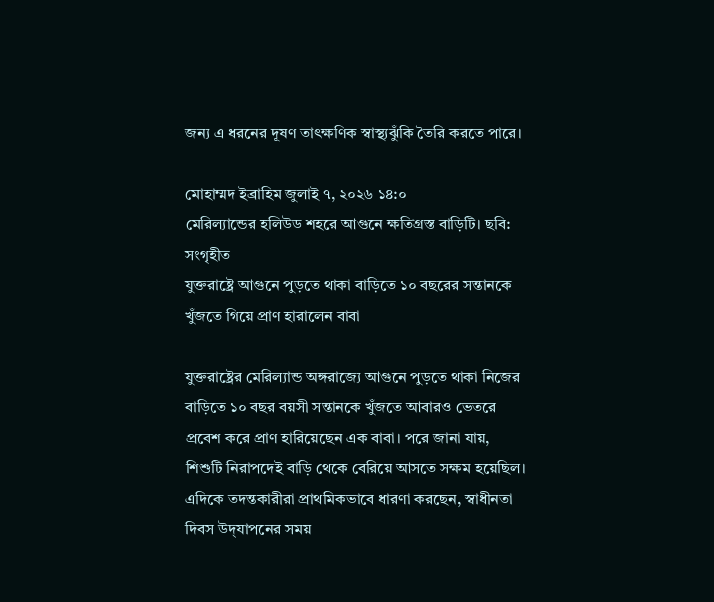জন্য এ ধরনের দূষণ তাৎক্ষণিক স্বাস্থ্যঝুঁকি তৈরি করতে পারে।

মোহাম্মদ ইব্রাহিম জুলাই ৭, ২০২৬ ১৪:০
মেরিল্যান্ডের হলিউড শহরে আগুনে ক্ষতিগ্রস্ত বাড়িটি। ছবি: সংগৃহীত
যুক্তরাষ্ট্রে আগুনে পুড়তে থাকা বাড়িতে ১০ বছরের সন্তানকে খুঁজতে গিয়ে প্রাণ হারালেন বাবা

যুক্তরাষ্ট্রের মেরিল্যান্ড অঙ্গরাজ্যে আগুনে পুড়তে থাকা নিজের বাড়িতে ১০ বছর বয়সী সন্তানকে খুঁজতে আবারও ভেতরে প্রবেশ করে প্রাণ হারিয়েছেন এক বাবা। পরে জানা যায়, শিশুটি নিরাপদেই বাড়ি থেকে বেরিয়ে আসতে সক্ষম হয়েছিল। এদিকে তদন্তকারীরা প্রাথমিকভাবে ধারণা করছেন, স্বাধীনতা দিবস উদ্‌যাপনের সময়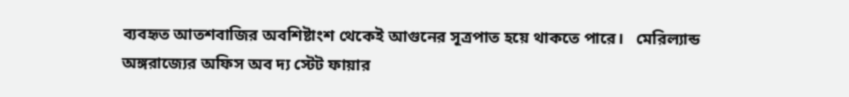ব্যবহৃত আতশবাজির অবশিষ্টাংশ থেকেই আগুনের সূত্রপাত হয়ে থাকতে পারে।   মেরিল্যান্ড অঙ্গরাজ্যের অফিস অব দ্য স্টেট ফায়ার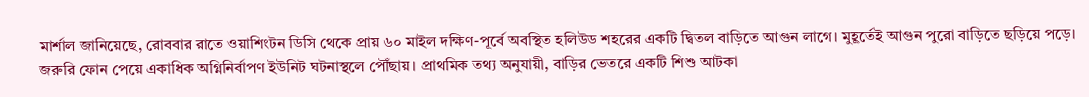মার্শাল জানিয়েছে, রোববার রাতে ওয়াশিংটন ডিসি থেকে প্রায় ৬০ মাইল দক্ষিণ-পূর্বে অবস্থিত হলিউড শহরের একটি দ্বিতল বাড়িতে আগুন লাগে। মুহূর্তেই আগুন পুরো বাড়িতে ছড়িয়ে পড়ে।   জরুরি ফোন পেয়ে একাধিক অগ্নিনির্বাপণ ইউনিট ঘটনাস্থলে পৌঁছায়। প্রাথমিক তথ্য অনুযায়ী, বাড়ির ভেতরে একটি শিশু আটকা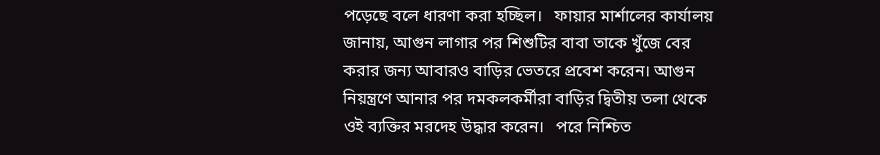পড়েছে বলে ধারণা করা হচ্ছিল।   ফায়ার মার্শালের কার্যালয় জানায়, আগুন লাগার পর শিশুটির বাবা তাকে খুঁজে বের করার জন্য আবারও বাড়ির ভেতরে প্রবেশ করেন। আগুন নিয়ন্ত্রণে আনার পর দমকলকর্মীরা বাড়ির দ্বিতীয় তলা থেকে ওই ব্যক্তির মরদেহ উদ্ধার করেন।   পরে নিশ্চিত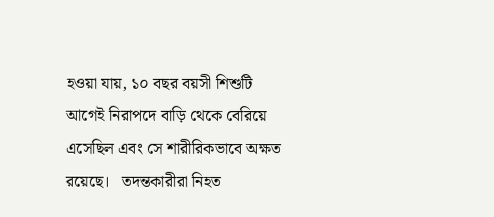হওয়া যায়, ১০ বছর বয়সী শিশুটি আগেই নিরাপদে বাড়ি থেকে বেরিয়ে এসেছিল এবং সে শারীরিকভাবে অক্ষত রয়েছে।   তদন্তকারীরা নিহত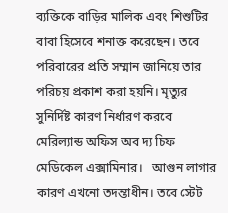ব্যক্তিকে বাড়ির মালিক এবং শিশুটির বাবা হিসেবে শনাক্ত করেছেন। তবে পরিবারের প্রতি সম্মান জানিয়ে তার পরিচয় প্রকাশ করা হয়নি। মৃত্যুর সুনির্দিষ্ট কারণ নির্ধারণ করবে মেরিল্যান্ড অফিস অব দ্য চিফ মেডিকেল এক্সামিনার।   আগুন লাগার কারণ এখনো তদন্তাধীন। তবে স্টেট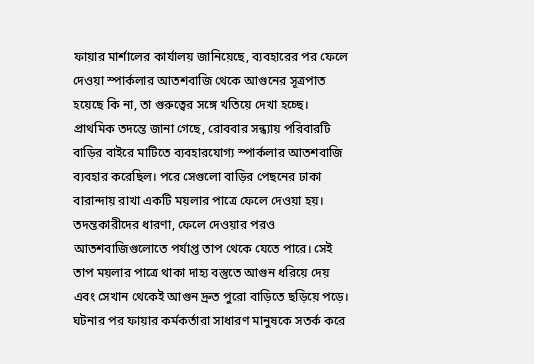ফায়ার মার্শালের কার্যালয় জানিয়েছে, ব্যবহারের পর ফেলে দেওয়া স্পার্কলার আতশবাজি থেকে আগুনের সূত্রপাত হয়েছে কি না, তা গুরুত্বের সঙ্গে খতিয়ে দেখা হচ্ছে।   প্রাথমিক তদন্তে জানা গেছে, রোববার সন্ধ্যায় পরিবারটি বাড়ির বাইরে মাটিতে ব্যবহারযোগ্য স্পার্কলার আতশবাজি ব্যবহার করেছিল। পরে সেগুলো বাড়ির পেছনের ঢাকা বারান্দায় রাখা একটি ময়লার পাত্রে ফেলে দেওয়া হয়।   তদন্তকারীদের ধারণা, ফেলে দেওয়ার পরও আতশবাজিগুলোতে পর্যাপ্ত তাপ থেকে যেতে পারে। সেই তাপ ময়লার পাত্রে থাকা দাহ্য বস্তুতে আগুন ধরিয়ে দেয় এবং সেখান থেকেই আগুন দ্রুত পুরো বাড়িতে ছড়িয়ে পড়ে।   ঘটনার পর ফায়ার কর্মকর্তারা সাধারণ মানুষকে সতর্ক করে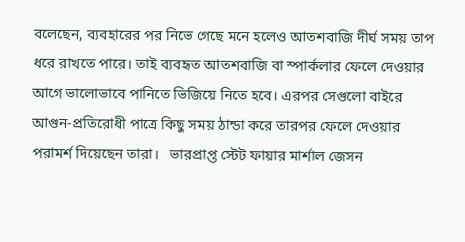বলেছেন, ব্যবহারের পর নিভে গেছে মনে হলেও আতশবাজি দীর্ঘ সময় তাপ ধরে রাখতে পারে। তাই ব্যবহৃত আতশবাজি বা স্পার্কলার ফেলে দেওয়ার আগে ভালোভাবে পানিতে ভিজিয়ে নিতে হবে। এরপর সেগুলো বাইরে আগুন-প্রতিরোধী পাত্রে কিছু সময় ঠান্ডা করে তারপর ফেলে দেওয়ার পরামর্শ দিয়েছেন তারা।   ভারপ্রাপ্ত স্টেট ফায়ার মার্শাল জেসন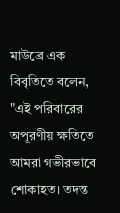মাউব্রে এক বিবৃতিতে বলেন, "এই পরিবারের অপূরণীয় ক্ষতিতে আমরা গভীরভাবে শোকাহত। তদন্ত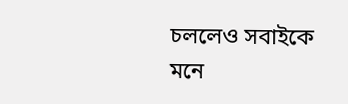চললেও সবাইকে মনে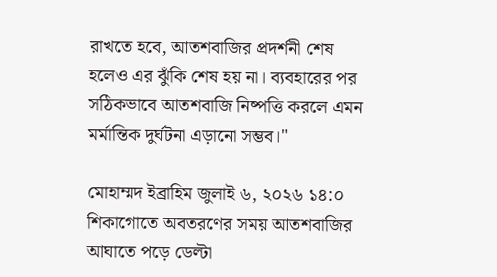রাখতে হবে, আতশবাজির প্রদর্শনী শেষ হলেও এর ঝুঁকি শেষ হয় না। ব্যবহারের পর সঠিকভাবে আতশবাজি নিষ্পত্তি করলে এমন মর্মান্তিক দুর্ঘটনা এড়ানো সম্ভব।"

মোহাম্মদ ইব্রাহিম জুলাই ৬, ২০২৬ ১৪:০
শিকাগোতে অবতরণের সময় আতশবাজির আঘাতে পড়ে ডেল্টা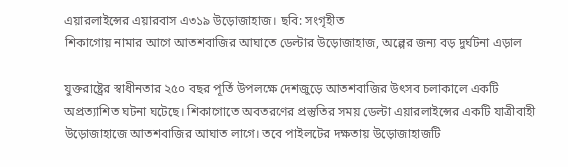এয়ারলাইন্সের এয়ারবাস এ৩১৯ উড়োজাহাজ। ছবি: সংগৃহীত
শিকাগোয় নামার আগে আতশবাজির আঘাতে ডেল্টার উড়োজাহাজ, অল্পের জন্য বড় দুর্ঘটনা এড়াল

যুক্তরাষ্ট্রের স্বাধীনতার ২৫০ বছর পূর্তি উপলক্ষে দেশজুড়ে আতশবাজির উৎসব চলাকালে একটি অপ্রত্যাশিত ঘটনা ঘটেছে। শিকাগোতে অবতরণের প্রস্তুতির সময় ডেল্টা এয়ারলাইন্সের একটি যাত্রীবাহী উড়োজাহাজে আতশবাজির আঘাত লাগে। তবে পাইলটের দক্ষতায় উড়োজাহাজটি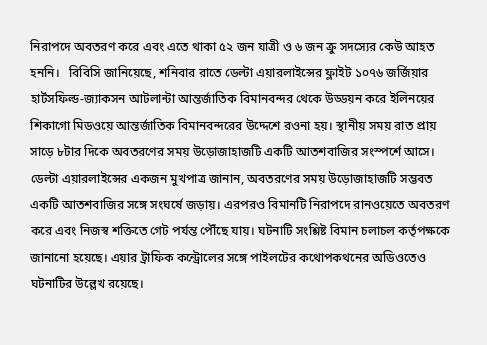নিরাপদে অবতরণ করে এবং এতে থাকা ৫২ জন যাত্রী ও ৬ জন ক্রু সদস্যের কেউ আহত হননি।   বিবিসি জানিয়েছে, শনিবার রাতে ডেল্টা এয়ারলাইন্সের ফ্লাইট ১০৭৬ জর্জিয়ার হার্টসফিল্ড-জ্যাকসন আটলান্টা আন্তর্জাতিক বিমানবন্দর থেকে উড্ডয়ন করে ইলিনয়ের শিকাগো মিডওয়ে আন্তর্জাতিক বিমানবন্দরের উদ্দেশে রওনা হয়। স্থানীয় সময় রাত প্রায় সাড়ে ৮টার দিকে অবতরণের সময় উড়োজাহাজটি একটি আতশবাজির সংস্পর্শে আসে।   ডেল্টা এয়ারলাইন্সের একজন মুখপাত্র জানান, অবতরণের সময় উড়োজাহাজটি সম্ভবত একটি আতশবাজির সঙ্গে সংঘর্ষে জড়ায়। এরপরও বিমানটি নিরাপদে রানওয়েতে অবতরণ করে এবং নিজস্ব শক্তিতে গেট পর্যন্ত পৌঁছে যায়। ঘটনাটি সংশ্লিষ্ট বিমান চলাচল কর্তৃপক্ষকে জানানো হয়েছে। এয়ার ট্রাফিক কন্ট্রোলের সঙ্গে পাইলটের কথোপকথনের অডিওতেও ঘটনাটির উল্লেখ রয়েছে।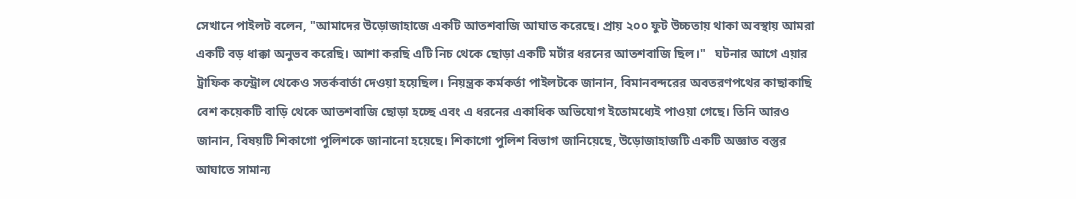সেখানে পাইলট বলেন, "আমাদের উড়োজাহাজে একটি আতশবাজি আঘাত করেছে। প্রায় ২০০ ফুট উচ্চতায় থাকা অবস্থায় আমরা একটি বড় ধাক্কা অনুভব করেছি। আশা করছি এটি নিচ থেকে ছোড়া একটি মর্টার ধরনের আতশবাজি ছিল।"   ঘটনার আগে এয়ার ট্রাফিক কন্ট্রোল থেকেও সতর্কবার্তা দেওয়া হয়েছিল। নিয়ন্ত্রক কর্মকর্তা পাইলটকে জানান, বিমানবন্দরের অবতরণপথের কাছাকাছি বেশ কয়েকটি বাড়ি থেকে আতশবাজি ছোড়া হচ্ছে এবং এ ধরনের একাধিক অভিযোগ ইতোমধ্যেই পাওয়া গেছে। তিনি আরও জানান, বিষয়টি শিকাগো পুলিশকে জানানো হয়েছে। শিকাগো পুলিশ বিভাগ জানিয়েছে, উড়োজাহাজটি একটি অজ্ঞাত বস্তুর আঘাতে সামান্য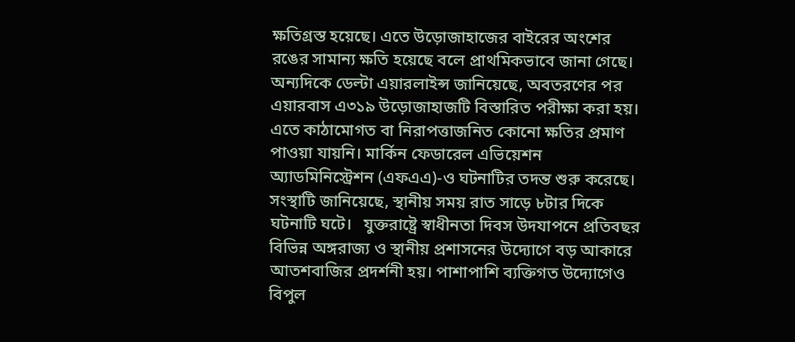ক্ষতিগ্রস্ত হয়েছে। এতে উড়োজাহাজের বাইরের অংশের রঙের সামান্য ক্ষতি হয়েছে বলে প্রাথমিকভাবে জানা গেছে।   অন্যদিকে ডেল্টা এয়ারলাইন্স জানিয়েছে, অবতরণের পর এয়ারবাস এ৩১৯ উড়োজাহাজটি বিস্তারিত পরীক্ষা করা হয়। এতে কাঠামোগত বা নিরাপত্তাজনিত কোনো ক্ষতির প্রমাণ পাওয়া যায়নি। মার্কিন ফেডারেল এভিয়েশন অ্যাডমিনিস্ট্রেশন (এফএএ)-ও ঘটনাটির তদন্ত শুরু করেছে। সংস্থাটি জানিয়েছে, স্থানীয় সময় রাত সাড়ে ৮টার দিকে ঘটনাটি ঘটে।   যুক্তরাষ্ট্রে স্বাধীনতা দিবস উদযাপনে প্রতিবছর বিভিন্ন অঙ্গরাজ্য ও স্থানীয় প্রশাসনের উদ্যোগে বড় আকারে আতশবাজির প্রদর্শনী হয়। পাশাপাশি ব্যক্তিগত উদ্যোগেও বিপুল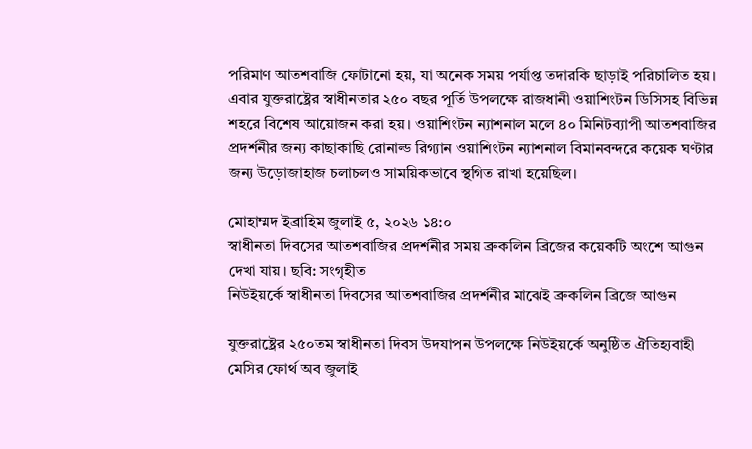পরিমাণ আতশবাজি ফোটানো হয়, যা অনেক সময় পর্যাপ্ত তদারকি ছাড়াই পরিচালিত হয়।   এবার যুক্তরাষ্ট্রের স্বাধীনতার ২৫০ বছর পূর্তি উপলক্ষে রাজধানী ওয়াশিংটন ডিসিসহ বিভিন্ন শহরে বিশেষ আয়োজন করা হয়। ওয়াশিংটন ন্যাশনাল মলে ৪০ মিনিটব্যাপী আতশবাজির প্রদর্শনীর জন্য কাছাকাছি রোনাল্ড রিগ্যান ওয়াশিংটন ন্যাশনাল বিমানবন্দরে কয়েক ঘণ্টার জন্য উড়োজাহাজ চলাচলও সাময়িকভাবে স্থগিত রাখা হয়েছিল।

মোহাম্মদ ইব্রাহিম জুলাই ৫, ২০২৬ ১৪:০
স্বাধীনতা দিবসের আতশবাজির প্রদর্শনীর সময় ব্রুকলিন ব্রিজের কয়েকটি অংশে আগুন দেখা যায়। ছবি: সংগৃহীত
নিউইয়র্কে স্বাধীনতা দিবসের আতশবাজির প্রদর্শনীর মাঝেই ব্রুকলিন ব্রিজে আগুন

যুক্তরাষ্ট্রের ২৫০তম স্বাধীনতা দিবস উদযাপন উপলক্ষে নিউইয়র্কে অনুষ্ঠিত ঐতিহ্যবাহী মেসির ফোর্থ অব জুলাই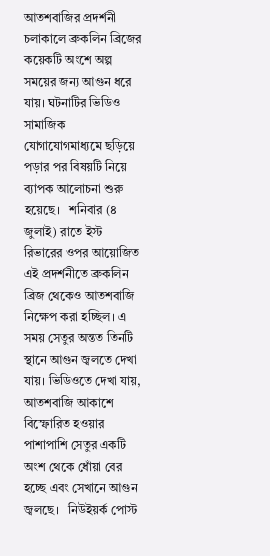আতশবাজির প্রদর্শনী চলাকালে ব্রুকলিন ব্রিজের কয়েকটি অংশে অল্প সময়ের জন্য আগুন ধরে যায়। ঘটনাটির ভিডিও সামাজিক যোগাযোগমাধ্যমে ছড়িয়ে পড়ার পর বিষয়টি নিয়ে ব্যাপক আলোচনা শুরু হয়েছে।   শনিবার (৪ জুলাই) রাতে ইস্ট রিভারের ওপর আয়োজিত এই প্রদর্শনীতে ব্রুকলিন ব্রিজ থেকেও আতশবাজি নিক্ষেপ করা হচ্ছিল। এ সময় সেতুর অন্তত তিনটি স্থানে আগুন জ্বলতে দেখা যায়। ভিডিওতে দেখা যায়, আতশবাজি আকাশে বিস্ফোরিত হওয়ার পাশাপাশি সেতুর একটি অংশ থেকে ধোঁয়া বের হচ্ছে এবং সেখানে আগুন জ্বলছে।   নিউইয়র্ক পোস্ট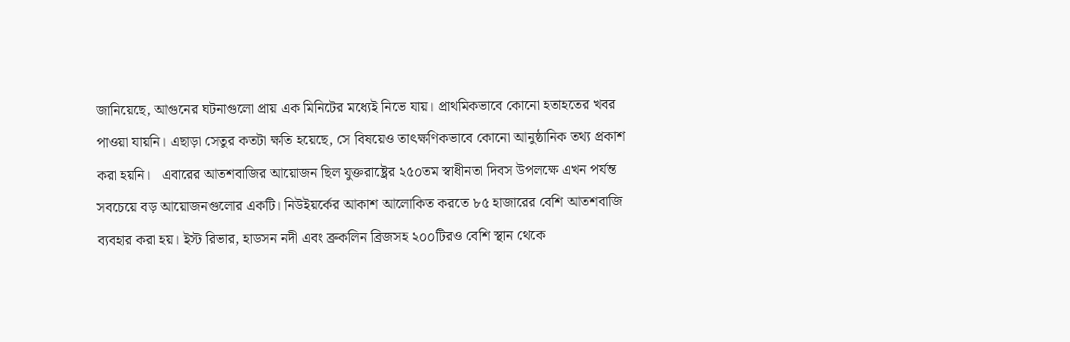জানিয়েছে, আগুনের ঘটনাগুলো প্রায় এক মিনিটের মধ্যেই নিভে যায়। প্রাথমিকভাবে কোনো হতাহতের খবর পাওয়া যায়নি। এছাড়া সেতুর কতটা ক্ষতি হয়েছে, সে বিষয়েও তাৎক্ষণিকভাবে কোনো আনুষ্ঠানিক তথ্য প্রকাশ করা হয়নি।   এবারের আতশবাজির আয়োজন ছিল যুক্তরাষ্ট্রের ২৫০তম স্বাধীনতা দিবস উপলক্ষে এখন পর্যন্ত সবচেয়ে বড় আয়োজনগুলোর একটি। নিউইয়র্কের আকাশ আলোকিত করতে ৮৫ হাজারের বেশি আতশবাজি ব্যবহার করা হয়। ইস্ট রিভার, হাডসন নদী এবং ব্রুকলিন ব্রিজসহ ২০০টিরও বেশি স্থান থেকে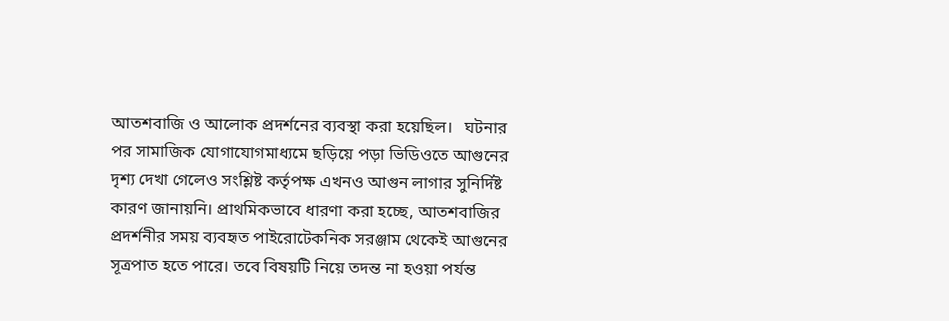আতশবাজি ও আলোক প্রদর্শনের ব্যবস্থা করা হয়েছিল।   ঘটনার পর সামাজিক যোগাযোগমাধ্যমে ছড়িয়ে পড়া ভিডিওতে আগুনের দৃশ্য দেখা গেলেও সংশ্লিষ্ট কর্তৃপক্ষ এখনও আগুন লাগার সুনির্দিষ্ট কারণ জানায়নি। প্রাথমিকভাবে ধারণা করা হচ্ছে, আতশবাজির প্রদর্শনীর সময় ব্যবহৃত পাইরোটেকনিক সরঞ্জাম থেকেই আগুনের সূত্রপাত হতে পারে। তবে বিষয়টি নিয়ে তদন্ত না হওয়া পর্যন্ত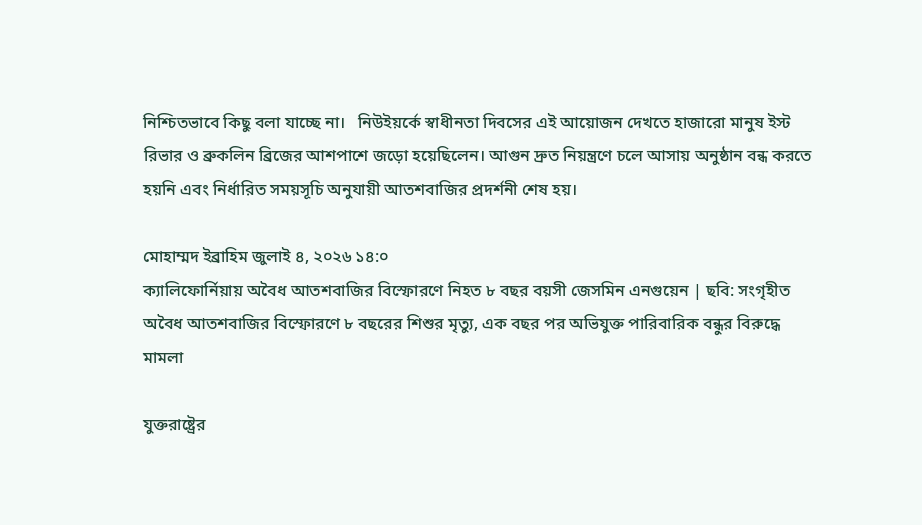নিশ্চিতভাবে কিছু বলা যাচ্ছে না।   নিউইয়র্কে স্বাধীনতা দিবসের এই আয়োজন দেখতে হাজারো মানুষ ইস্ট রিভার ও ব্রুকলিন ব্রিজের আশপাশে জড়ো হয়েছিলেন। আগুন দ্রুত নিয়ন্ত্রণে চলে আসায় অনুষ্ঠান বন্ধ করতে হয়নি এবং নির্ধারিত সময়সূচি অনুযায়ী আতশবাজির প্রদর্শনী শেষ হয়।

মোহাম্মদ ইব্রাহিম জুলাই ৪, ২০২৬ ১৪:০
ক্যালিফোর্নিয়ায় অবৈধ আতশবাজির বিস্ফোরণে নিহত ৮ বছর বয়সী জেসমিন এনগুয়েন | ছবি: সংগৃহীত
অবৈধ আতশবাজির বিস্ফোরণে ৮ বছরের শিশুর মৃত্যু, এক বছর পর অভিযুক্ত পারিবারিক বন্ধুর বিরুদ্ধে মামলা

যুক্তরাষ্ট্রের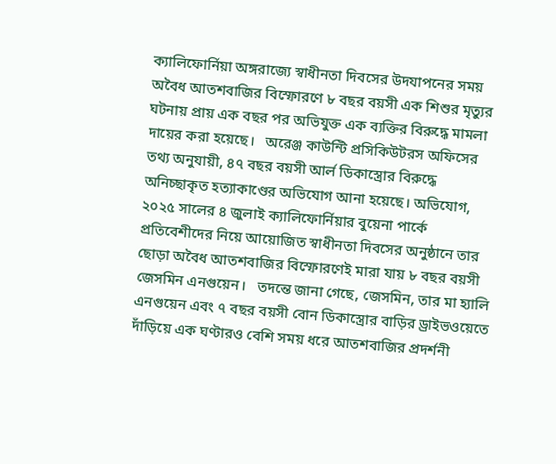ক্যালিফোর্নিয়া অঙ্গরাজ্যে স্বাধীনতা দিবসের উদযাপনের সময় অবৈধ আতশবাজির বিস্ফোরণে ৮ বছর বয়সী এক শিশুর মৃত্যুর ঘটনায় প্রায় এক বছর পর অভিযুক্ত এক ব্যক্তির বিরুদ্ধে মামলা দায়ের করা হয়েছে।   অরেঞ্জ কাউন্টি প্রসিকিউটরস অফিসের তথ্য অনুযায়ী, ৪৭ বছর বয়সী আর্ল ডিকাস্ত্রোর বিরুদ্ধে অনিচ্ছাকৃত হত্যাকাণ্ডের অভিযোগ আনা হয়েছে। অভিযোগ, ২০২৫ সালের ৪ জুলাই ক্যালিফোর্নিয়ার বুয়েনা পার্কে প্রতিবেশীদের নিয়ে আয়োজিত স্বাধীনতা দিবসের অনুষ্ঠানে তার ছোড়া অবৈধ আতশবাজির বিস্ফোরণেই মারা যায় ৮ বছর বয়সী জেসমিন এনগুয়েন।   তদন্তে জানা গেছে, জেসমিন, তার মা হ্যালি এনগুয়েন এবং ৭ বছর বয়সী বোন ডিকাস্ত্রোর বাড়ির ড্রাইভওয়েতে দাঁড়িয়ে এক ঘণ্টারও বেশি সময় ধরে আতশবাজির প্রদর্শনী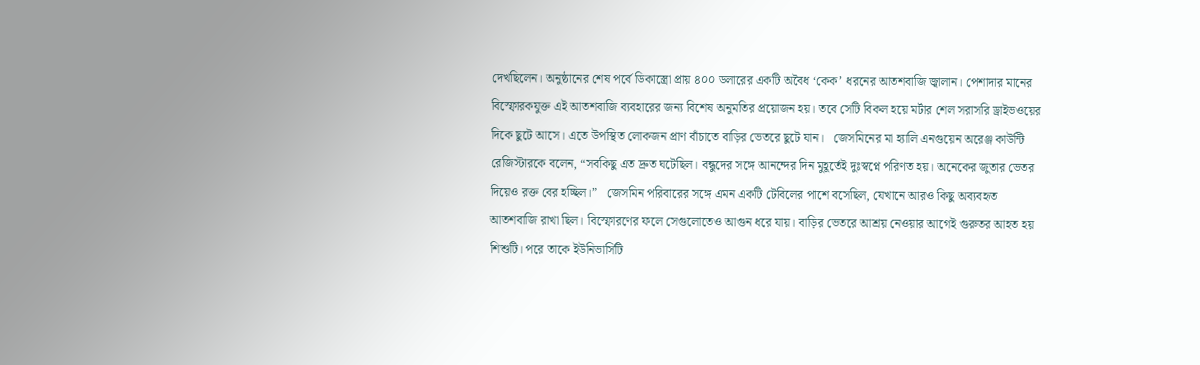দেখছিলেন। অনুষ্ঠানের শেষ পর্বে ডিকাস্ত্রো প্রায় ৪০০ ডলারের একটি অবৈধ ‘কেক’ ধরনের আতশবাজি জ্বালান। পেশাদার মানের বিস্ফোরকযুক্ত এই আতশবাজি ব্যবহারের জন্য বিশেষ অনুমতির প্রয়োজন হয়। তবে সেটি বিকল হয়ে মর্টার শেল সরাসরি ড্রাইভওয়ের দিকে ছুটে আসে। এতে উপস্থিত লোকজন প্রাণ বাঁচাতে বাড়ির ভেতরে ছুটে যান।   জেসমিনের মা হ্যালি এনগুয়েন অরেঞ্জ কাউন্টি রেজিস্টারকে বলেন, “সবকিছু এত দ্রুত ঘটেছিল। বন্ধুদের সঙ্গে আনন্দের দিন মুহূর্তেই দুঃস্বপ্নে পরিণত হয়। অনেকের জুতার ভেতর দিয়েও রক্ত বের হচ্ছিল।”   জেসমিন পরিবারের সঙ্গে এমন একটি টেবিলের পাশে বসেছিল, যেখানে আরও কিছু অব্যবহৃত আতশবাজি রাখা ছিল। বিস্ফোরণের ফলে সেগুলোতেও আগুন ধরে যায়। বাড়ির ভেতরে আশ্রয় নেওয়ার আগেই গুরুতর আহত হয় শিশুটি। পরে তাকে ইউনিভার্সিটি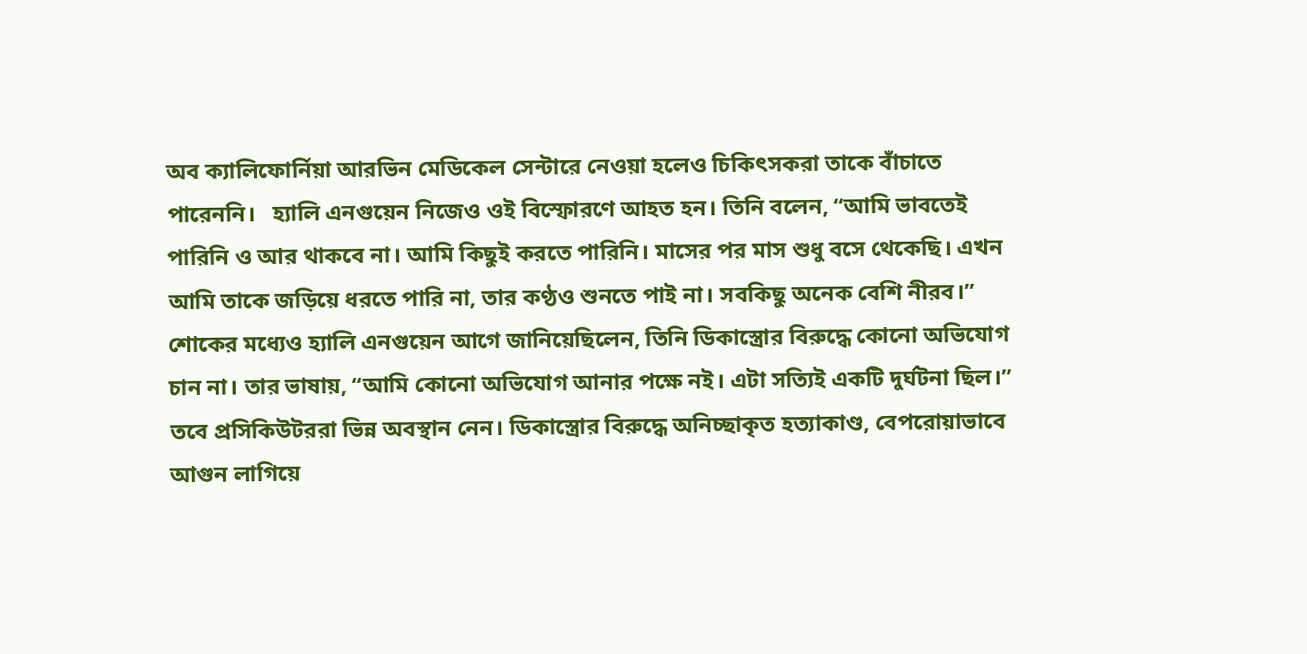অব ক্যালিফোর্নিয়া আরভিন মেডিকেল সেন্টারে নেওয়া হলেও চিকিৎসকরা তাকে বাঁচাতে পারেননি।   হ্যালি এনগুয়েন নিজেও ওই বিস্ফোরণে আহত হন। তিনি বলেন, “আমি ভাবতেই পারিনি ও আর থাকবে না। আমি কিছুই করতে পারিনি। মাসের পর মাস শুধু বসে থেকেছি। এখন আমি তাকে জড়িয়ে ধরতে পারি না, তার কণ্ঠও শুনতে পাই না। সবকিছু অনেক বেশি নীরব।”   শোকের মধ্যেও হ্যালি এনগুয়েন আগে জানিয়েছিলেন, তিনি ডিকাস্ত্রোর বিরুদ্ধে কোনো অভিযোগ চান না। তার ভাষায়, “আমি কোনো অভিযোগ আনার পক্ষে নই। এটা সত্যিই একটি দুর্ঘটনা ছিল।” তবে প্রসিকিউটররা ভিন্ন অবস্থান নেন। ডিকাস্ত্রোর বিরুদ্ধে অনিচ্ছাকৃত হত্যাকাণ্ড, বেপরোয়াভাবে আগুন লাগিয়ে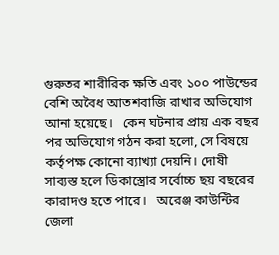গুরুতর শারীরিক ক্ষতি এবং ১০০ পাউন্ডের বেশি অবৈধ আতশবাজি রাখার অভিযোগ আনা হয়েছে।   কেন ঘটনার প্রায় এক বছর পর অভিযোগ গঠন করা হলো, সে বিষয়ে কর্তৃপক্ষ কোনো ব্যাখ্যা দেয়নি। দোষী সাব্যস্ত হলে ডিকাস্ত্রোর সর্বোচ্চ ছয় বছরের কারাদণ্ড হতে পারে।   অরেঞ্জ কাউন্টির জেলা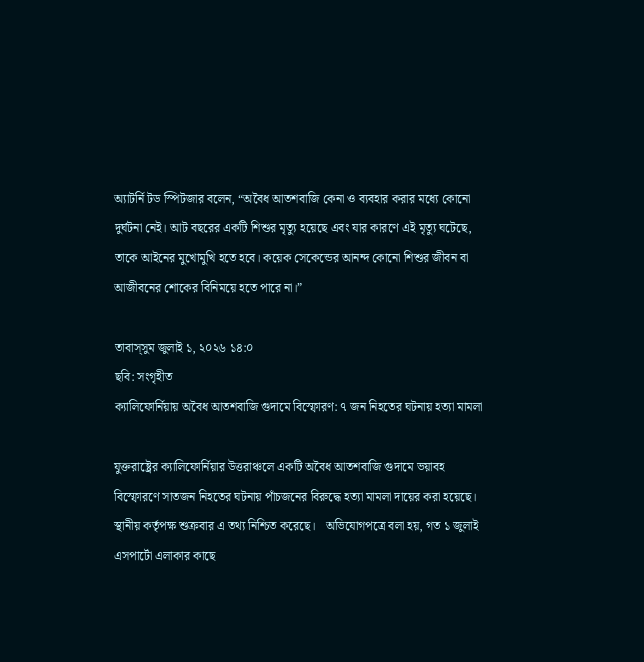অ্যাটর্নি টড স্পিটজার বলেন, “অবৈধ আতশবাজি কেনা ও ব্যবহার করার মধ্যে কোনো দুর্ঘটনা নেই। আট বছরের একটি শিশুর মৃত্যু হয়েছে এবং যার কারণে এই মৃত্যু ঘটেছে, তাকে আইনের মুখোমুখি হতে হবে। কয়েক সেকেন্ডের আনন্দ কোনো শিশুর জীবন বা আজীবনের শোকের বিনিময়ে হতে পারে না।”

তাবাস্সুম জুলাই ১, ২০২৬ ১৪:০
ছবি: সংগৃহীত
ক্যালিফোর্নিয়ায় অবৈধ আতশবাজি গুদামে বিস্ফোরণ: ৭ জন নিহতের ঘটনায় হত্যা মামলা

যুক্তরাষ্ট্রের ক্যালিফোর্নিয়ার উত্তরাঞ্চলে একটি অবৈধ আতশবাজি গুদামে ভয়াবহ বিস্ফোরণে সাতজন নিহতের ঘটনায় পাঁচজনের বিরুদ্ধে হত্যা মামলা দায়ের করা হয়েছে। স্থানীয় কর্তৃপক্ষ শুক্রবার এ তথ্য নিশ্চিত করেছে।   অভিযোগপত্রে বলা হয়, গত ১ জুলাই এসপার্টো এলাকার কাছে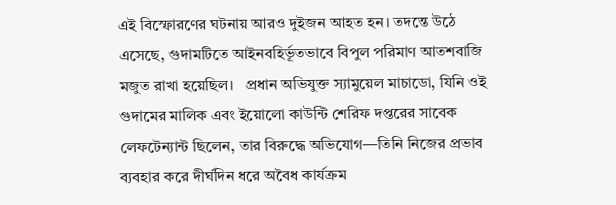এই বিস্ফোরণের ঘটনায় আরও দুইজন আহত হন। তদন্তে উঠে এসেছে, গুদামটিতে আইনবহির্ভূতভাবে বিপুল পরিমাণ আতশবাজি মজুত রাখা হয়েছিল।   প্রধান অভিযুক্ত স্যামুয়েল মাচাডো, যিনি ওই গুদামের মালিক এবং ইয়োলো কাউন্টি শেরিফ দপ্তরের সাবেক লেফটেন্যান্ট ছিলেন, তার বিরুদ্ধে অভিযোগ—তিনি নিজের প্রভাব ব্যবহার করে দীর্ঘদিন ধরে অবৈধ কার্যক্রম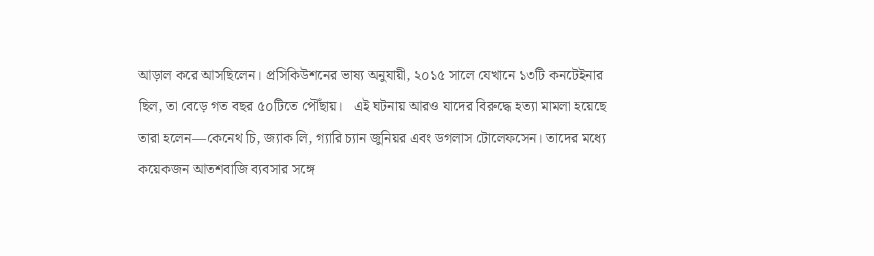আড়াল করে আসছিলেন। প্রসিকিউশনের ভাষ্য অনুযায়ী, ২০১৫ সালে যেখানে ১৩টি কনটেইনার ছিল, তা বেড়ে গত বছর ৫০টিতে পৌঁছায়।   এই ঘটনায় আরও যাদের বিরুদ্ধে হত্যা মামলা হয়েছে তারা হলেন—কেনেথ চি, জ্যাক লি, গ্যারি চ্যান জুনিয়র এবং ডগলাস টোলেফসেন। তাদের মধ্যে কয়েকজন আতশবাজি ব্যবসার সঙ্গে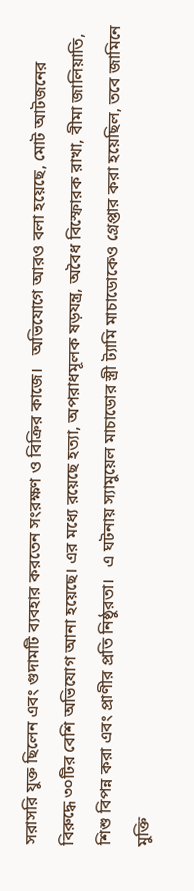সরাসরি যুক্ত ছিলেন এবং গুদামটি ব্যবহার করতেন সংরক্ষণ ও বিক্রির কাজে।   অভিযোগে আরও বলা হয়েছে, মোট আটজনের বিরুদ্ধে ৩০টির বেশি অভিযোগ আনা হয়েছে। এর মধ্যে রয়েছে হত্যা, অপরাধমূলক ষড়যন্ত্র, অবৈধ বিস্ফোরক রাখা, বীমা জালিয়াতি, শিশু বিপন্ন করা এবং প্রাণীর প্রতি নিষ্ঠুরতা।   এ ঘটনায় স্যামুয়েল মাচাডোর স্ত্রী ট্যামি মাচাডোকেও গ্রেপ্তার করা হয়েছিল, তবে জামিনে মুক্তি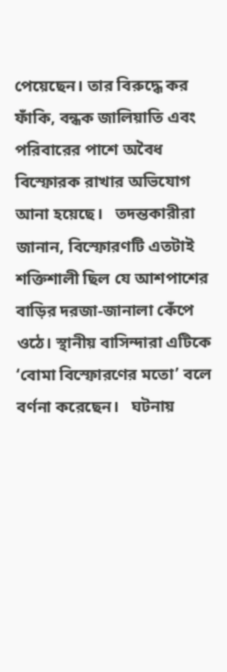পেয়েছেন। তার বিরুদ্ধে কর ফাঁকি, বন্ধক জালিয়াতি এবং পরিবারের পাশে অবৈধ বিস্ফোরক রাখার অভিযোগ আনা হয়েছে।   তদন্তকারীরা জানান, বিস্ফোরণটি এতটাই শক্তিশালী ছিল যে আশপাশের বাড়ির দরজা-জানালা কেঁপে ওঠে। স্থানীয় বাসিন্দারা এটিকে ‘বোমা বিস্ফোরণের মতো’ বলে বর্ণনা করেছেন।   ঘটনায়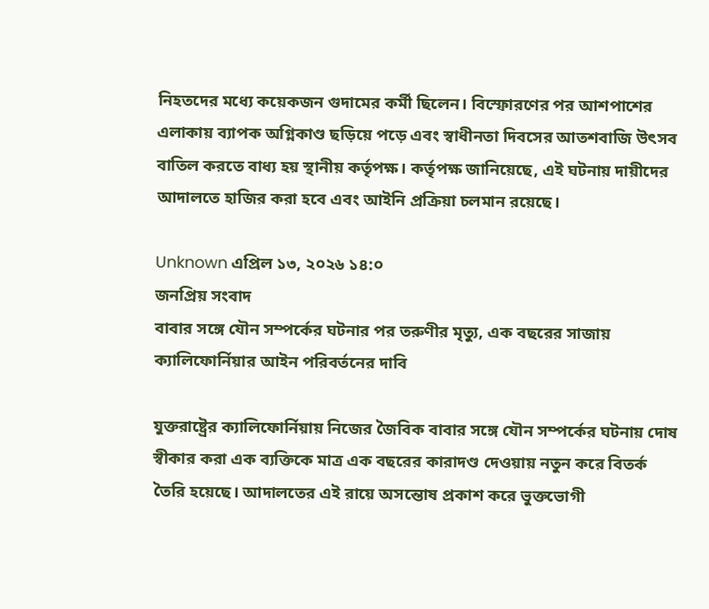নিহতদের মধ্যে কয়েকজন গুদামের কর্মী ছিলেন। বিস্ফোরণের পর আশপাশের এলাকায় ব্যাপক অগ্নিকাণ্ড ছড়িয়ে পড়ে এবং স্বাধীনতা দিবসের আতশবাজি উৎসব বাতিল করতে বাধ্য হয় স্থানীয় কর্তৃপক্ষ। কর্তৃপক্ষ জানিয়েছে, এই ঘটনায় দায়ীদের আদালতে হাজির করা হবে এবং আইনি প্রক্রিয়া চলমান রয়েছে।

Unknown এপ্রিল ১৩, ২০২৬ ১৪:০
জনপ্রিয় সংবাদ
বাবার সঙ্গে যৌন সম্পর্কের ঘটনার পর তরুণীর মৃত্যু, এক বছরের সাজায় ক্যালিফোর্নিয়ার আইন পরিবর্তনের দাবি

যুক্তরাষ্ট্রের ক্যালিফোর্নিয়ায় নিজের জৈবিক বাবার সঙ্গে যৌন সম্পর্কের ঘটনায় দোষ স্বীকার করা এক ব্যক্তিকে মাত্র এক বছরের কারাদণ্ড দেওয়ায় নতুন করে বিতর্ক তৈরি হয়েছে। আদালতের এই রায়ে অসন্তোষ প্রকাশ করে ভুক্তভোগী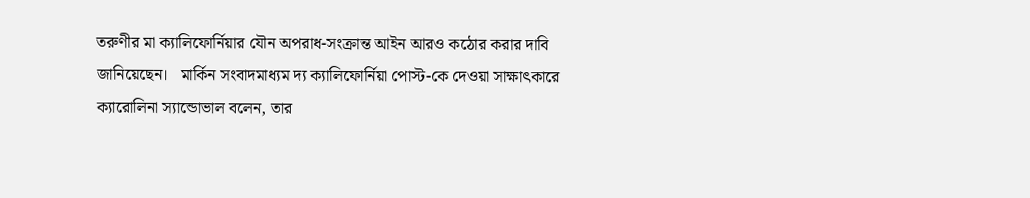তরুণীর মা ক্যালিফোর্নিয়ার যৌন অপরাধ-সংক্রান্ত আইন আরও কঠোর করার দাবি জানিয়েছেন।   মার্কিন সংবাদমাধ্যম দ্য ক্যালিফোর্নিয়া পোস্ট-কে দেওয়া সাক্ষাৎকারে ক্যারোলিনা স্যান্ডোভাল বলেন, তার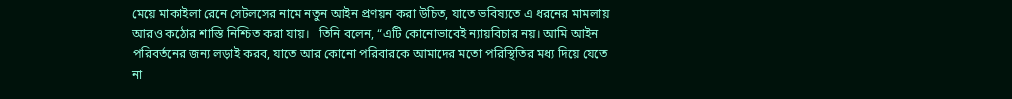মেয়ে মাকাইলা রেনে সেটলসের নামে নতুন আইন প্রণয়ন করা উচিত, যাতে ভবিষ্যতে এ ধরনের মামলায় আরও কঠোর শাস্তি নিশ্চিত করা যায়।   তিনি বলেন, “এটি কোনোভাবেই ন্যায়বিচার নয়। আমি আইন পরিবর্তনের জন্য লড়াই করব, যাতে আর কোনো পরিবারকে আমাদের মতো পরিস্থিতির মধ্য দিয়ে যেতে না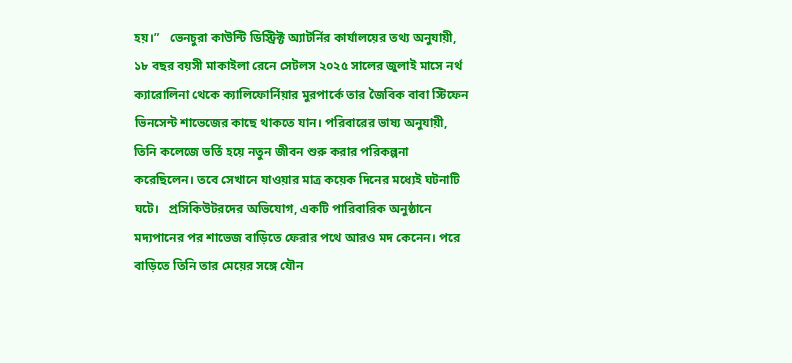হয়।”   ভেনচুরা কাউন্টি ডিস্ট্রিক্ট অ্যাটর্নির কার্যালয়ের তথ্য অনুযায়ী, ১৮ বছর বয়সী মাকাইলা রেনে সেটলস ২০২৫ সালের জুলাই মাসে নর্থ ক্যারোলিনা থেকে ক্যালিফোর্নিয়ার মুরপার্কে তার জৈবিক বাবা স্টিফেন ভিনসেন্ট শাভেজের কাছে থাকতে যান। পরিবারের ভাষ্য অনুযায়ী, তিনি কলেজে ভর্তি হয়ে নতুন জীবন শুরু করার পরিকল্পনা করেছিলেন। তবে সেখানে যাওয়ার মাত্র কয়েক দিনের মধ্যেই ঘটনাটি ঘটে।   প্রসিকিউটরদের অভিযোগ, একটি পারিবারিক অনুষ্ঠানে মদ্যপানের পর শাভেজ বাড়িতে ফেরার পথে আরও মদ কেনেন। পরে বাড়িতে তিনি তার মেয়ের সঙ্গে যৌন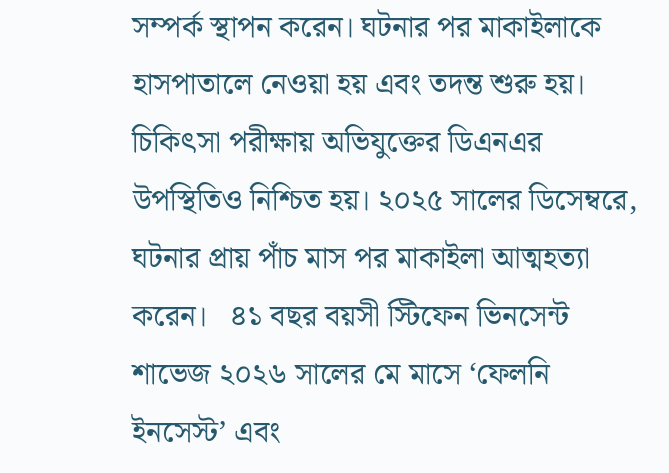সম্পর্ক স্থাপন করেন। ঘটনার পর মাকাইলাকে হাসপাতালে নেওয়া হয় এবং তদন্ত শুরু হয়। চিকিৎসা পরীক্ষায় অভিযুক্তের ডিএনএর উপস্থিতিও নিশ্চিত হয়। ২০২৫ সালের ডিসেম্বরে, ঘটনার প্রায় পাঁচ মাস পর মাকাইলা আত্মহত্যা করেন।   ৪১ বছর বয়সী স্টিফেন ভিনসেন্ট শাভেজ ২০২৬ সালের মে মাসে ‘ফেলনি ইনসেস্ট’ এবং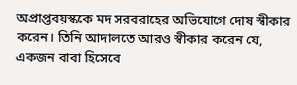অপ্রাপ্তবয়স্ককে মদ সরবরাহের অভিযোগে দোষ স্বীকার করেন। তিনি আদালতে আরও স্বীকার করেন যে, একজন বাবা হিসেবে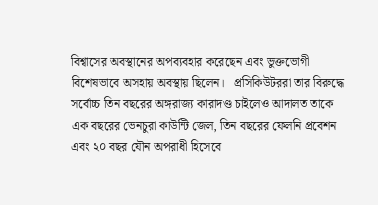বিশ্বাসের অবস্থানের অপব্যবহার করেছেন এবং ভুক্তভোগী বিশেষভাবে অসহায় অবস্থায় ছিলেন।   প্রসিকিউটররা তার বিরুদ্ধে সর্বোচ্চ তিন বছরের অঙ্গরাজ্য কারাদণ্ড চাইলেও আদালত তাকে এক বছরের ভেনচুরা কাউন্টি জেল, তিন বছরের ফেলনি প্রবেশন এবং ২০ বছর যৌন অপরাধী হিসেবে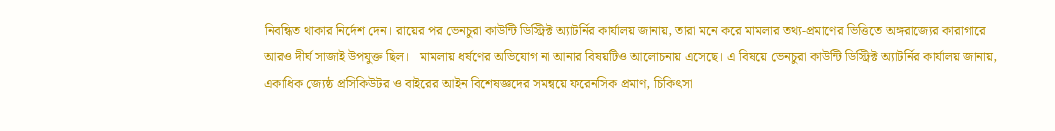নিবন্ধিত থাকার নির্দেশ দেন। রায়ের পর ভেনচুরা কাউন্টি ডিস্ট্রিক্ট অ্যাটর্নির কার্যালয় জানায়, তারা মনে করে মামলার তথ্য-প্রমাণের ভিত্তিতে অঙ্গরাজ্যের কারাগারে আরও দীর্ঘ সাজাই উপযুক্ত ছিল।   মামলায় ধর্ষণের অভিযোগ না আনার বিষয়টিও আলোচনায় এসেছে। এ বিষয়ে ভেনচুরা কাউন্টি ডিস্ট্রিক্ট অ্যাটর্নির কার্যালয় জানায়, একাধিক জ্যেষ্ঠ প্রসিকিউটর ও বাইরের আইন বিশেষজ্ঞদের সমন্বয়ে ফরেনসিক প্রমাণ, চিকিৎসা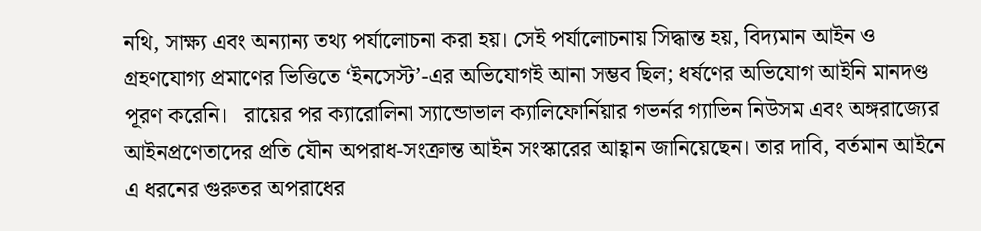নথি, সাক্ষ্য এবং অন্যান্য তথ্য পর্যালোচনা করা হয়। সেই পর্যালোচনায় সিদ্ধান্ত হয়, বিদ্যমান আইন ও গ্রহণযোগ্য প্রমাণের ভিত্তিতে ‘ইনসেস্ট’-এর অভিযোগই আনা সম্ভব ছিল; ধর্ষণের অভিযোগ আইনি মানদণ্ড পূরণ করেনি।   রায়ের পর ক্যারোলিনা স্যান্ডোভাল ক্যালিফোর্নিয়ার গভর্নর গ্যাভিন নিউসম এবং অঙ্গরাজ্যের আইনপ্রণেতাদের প্রতি যৌন অপরাধ-সংক্রান্ত আইন সংস্কারের আহ্বান জানিয়েছেন। তার দাবি, বর্তমান আইনে এ ধরনের গুরুতর অপরাধের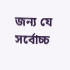জন্য যে সর্বোচ্চ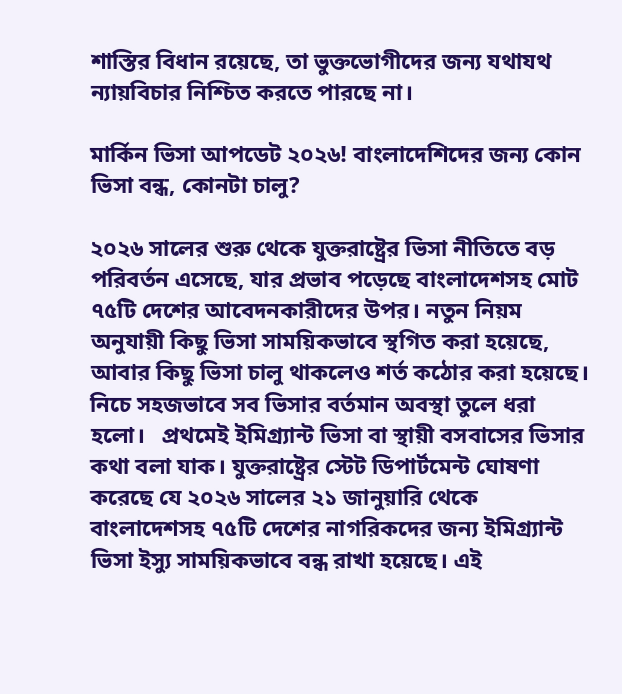শাস্তির বিধান রয়েছে, তা ভুক্তভোগীদের জন্য যথাযথ ন্যায়বিচার নিশ্চিত করতে পারছে না।

মার্কিন ভিসা আপডেট ২০২৬! বাংলাদেশিদের জন্য কোন ভিসা বন্ধ, কোনটা চালু?

২০২৬ সালের শুরু থেকে যুক্তরাষ্ট্রের ভিসা নীতিতে বড় পরিবর্তন এসেছে, যার প্রভাব পড়েছে বাংলাদেশসহ মোট ৭৫টি দেশের আবেদনকারীদের উপর। নতুন নিয়ম অনুযায়ী কিছু ভিসা সাময়িকভাবে স্থগিত করা হয়েছে, আবার কিছু ভিসা চালু থাকলেও শর্ত কঠোর করা হয়েছে। নিচে সহজভাবে সব ভিসার বর্তমান অবস্থা তুলে ধরা হলো।   প্রথমেই ইমিগ্র্যান্ট ভিসা বা স্থায়ী বসবাসের ভিসার কথা বলা যাক। যুক্তরাষ্ট্রের স্টেট ডিপার্টমেন্ট ঘোষণা করেছে যে ২০২৬ সালের ২১ জানুয়ারি থেকে বাংলাদেশসহ ৭৫টি দেশের নাগরিকদের জন্য ইমিগ্র্যান্ট ভিসা ইস্যু সাময়িকভাবে বন্ধ রাখা হয়েছে। এই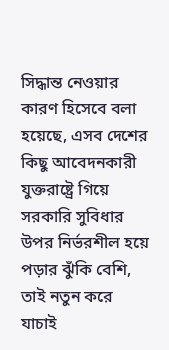সিদ্ধান্ত নেওয়ার কারণ হিসেবে বলা হয়েছে, এসব দেশের কিছু আবেদনকারী যুক্তরাষ্ট্রে গিয়ে সরকারি সুবিধার উপর নির্ভরশীল হয়ে পড়ার ঝুঁকি বেশি, তাই নতুন করে যাচাই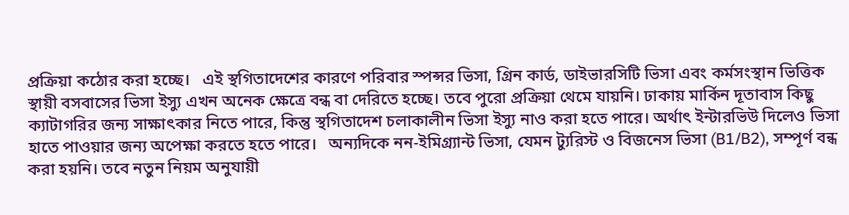প্রক্রিয়া কঠোর করা হচ্ছে।   এই স্থগিতাদেশের কারণে পরিবার স্পন্সর ভিসা, গ্রিন কার্ড, ডাইভারসিটি ভিসা এবং কর্মসংস্থান ভিত্তিক স্থায়ী বসবাসের ভিসা ইস্যু এখন অনেক ক্ষেত্রে বন্ধ বা দেরিতে হচ্ছে। তবে পুরো প্রক্রিয়া থেমে যায়নি। ঢাকায় মার্কিন দূতাবাস কিছু ক্যাটাগরির জন্য সাক্ষাৎকার নিতে পারে, কিন্তু স্থগিতাদেশ চলাকালীন ভিসা ইস্যু নাও করা হতে পারে। অর্থাৎ ইন্টারভিউ দিলেও ভিসা হাতে পাওয়ার জন্য অপেক্ষা করতে হতে পারে।   অন্যদিকে নন-ইমিগ্র্যান্ট ভিসা, যেমন ট্যুরিস্ট ও বিজনেস ভিসা (B1/B2), সম্পূর্ণ বন্ধ করা হয়নি। তবে নতুন নিয়ম অনুযায়ী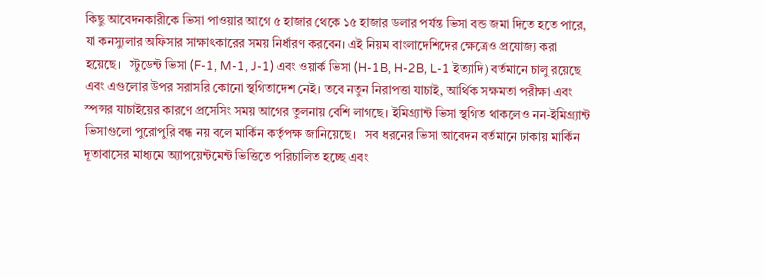কিছু আবেদনকারীকে ভিসা পাওয়ার আগে ৫ হাজার থেকে ১৫ হাজার ডলার পর্যন্ত ভিসা বন্ড জমা দিতে হতে পারে, যা কনস্যুলার অফিসার সাক্ষাৎকারের সময় নির্ধারণ করবেন। এই নিয়ম বাংলাদেশিদের ক্ষেত্রেও প্রযোজ্য করা হয়েছে।   স্টুডেন্ট ভিসা (F-1, M-1, J-1) এবং ওয়ার্ক ভিসা (H-1B, H-2B, L-1 ইত্যাদি) বর্তমানে চালু রয়েছে এবং এগুলোর উপর সরাসরি কোনো স্থগিতাদেশ নেই। তবে নতুন নিরাপত্তা যাচাই, আর্থিক সক্ষমতা পরীক্ষা এবং স্পন্সর যাচাইয়ের কারণে প্রসেসিং সময় আগের তুলনায় বেশি লাগছে। ইমিগ্র্যান্ট ভিসা স্থগিত থাকলেও নন-ইমিগ্র্যান্ট ভিসাগুলো পুরোপুরি বন্ধ নয় বলে মার্কিন কর্তৃপক্ষ জানিয়েছে।   সব ধরনের ভিসা আবেদন বর্তমানে ঢাকায় মার্কিন দূতাবাসের মাধ্যমে অ্যাপয়েন্টমেন্ট ভিত্তিতে পরিচালিত হচ্ছে এবং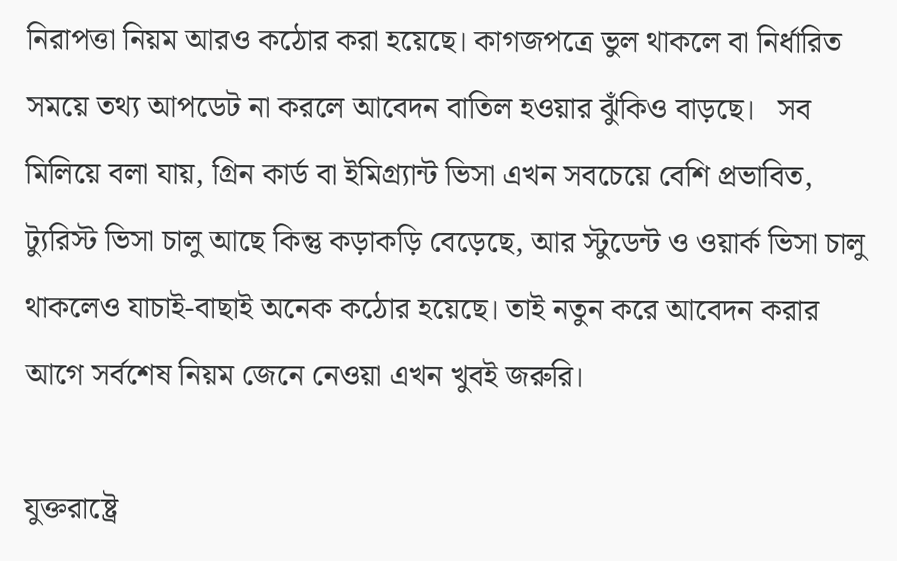নিরাপত্তা নিয়ম আরও কঠোর করা হয়েছে। কাগজপত্রে ভুল থাকলে বা নির্ধারিত সময়ে তথ্য আপডেট না করলে আবেদন বাতিল হওয়ার ঝুঁকিও বাড়ছে।   সব মিলিয়ে বলা যায়, গ্রিন কার্ড বা ইমিগ্র্যান্ট ভিসা এখন সবচেয়ে বেশি প্রভাবিত, ট্যুরিস্ট ভিসা চালু আছে কিন্তু কড়াকড়ি বেড়েছে, আর স্টুডেন্ট ও ওয়ার্ক ভিসা চালু থাকলেও যাচাই-বাছাই অনেক কঠোর হয়েছে। তাই নতুন করে আবেদন করার আগে সর্বশেষ নিয়ম জেনে নেওয়া এখন খুবই জরুরি।

যুক্তরাষ্ট্রে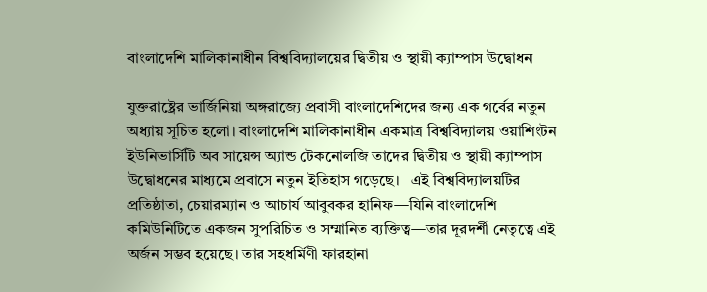বাংলাদেশি মালিকানাধীন বিশ্ববিদ্যালয়ের দ্বিতীয় ও স্থায়ী ক্যাম্পাস উদ্বোধন

যুক্তরাষ্ট্রের ভার্জিনিয়া অঙ্গরাজ্যে প্রবাসী বাংলাদেশিদের জন্য এক গর্বের নতুন অধ্যায় সূচিত হলো। বাংলাদেশি মালিকানাধীন একমাত্র বিশ্ববিদ্যালয় ওয়াশিংটন ইউনিভার্সিটি অব সায়েন্স অ্যান্ড টেকনোলজি তাদের দ্বিতীয় ও স্থায়ী ক্যাম্পাস উদ্বোধনের মাধ্যমে প্রবাসে নতুন ইতিহাস গড়েছে।   এই বিশ্ববিদ্যালয়টির প্রতিষ্ঠাতা, চেয়ারম্যান ও আচার্য আবুবকর হানিফ—যিনি বাংলাদেশি কমিউনিটিতে একজন সুপরিচিত ও সম্মানিত ব্যক্তিত্ব—তার দূরদর্শী নেতৃত্বে এই অর্জন সম্ভব হয়েছে। তার সহধর্মিণী ফারহানা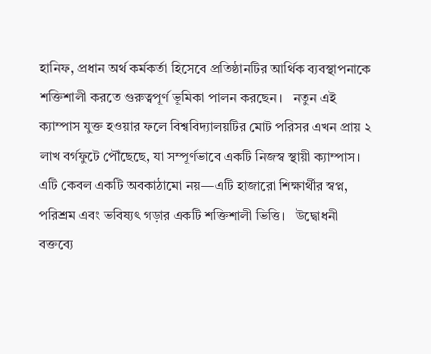হানিফ, প্রধান অর্থ কর্মকর্তা হিসেবে প্রতিষ্ঠানটির আর্থিক ব্যবস্থাপনাকে শক্তিশালী করতে গুরুত্বপূর্ণ ভূমিকা পালন করছেন।   নতুন এই ক্যাম্পাস যুক্ত হওয়ার ফলে বিশ্ববিদ্যালয়টির মোট পরিসর এখন প্রায় ২ লাখ বর্গফুটে পৌঁছেছে, যা সম্পূর্ণভাবে একটি নিজস্ব স্থায়ী ক্যাম্পাস। এটি কেবল একটি অবকাঠামো নয়—এটি হাজারো শিক্ষার্থীর স্বপ্ন, পরিশ্রম এবং ভবিষ্যৎ গড়ার একটি শক্তিশালী ভিত্তি।   উদ্বোধনী বক্তব্যে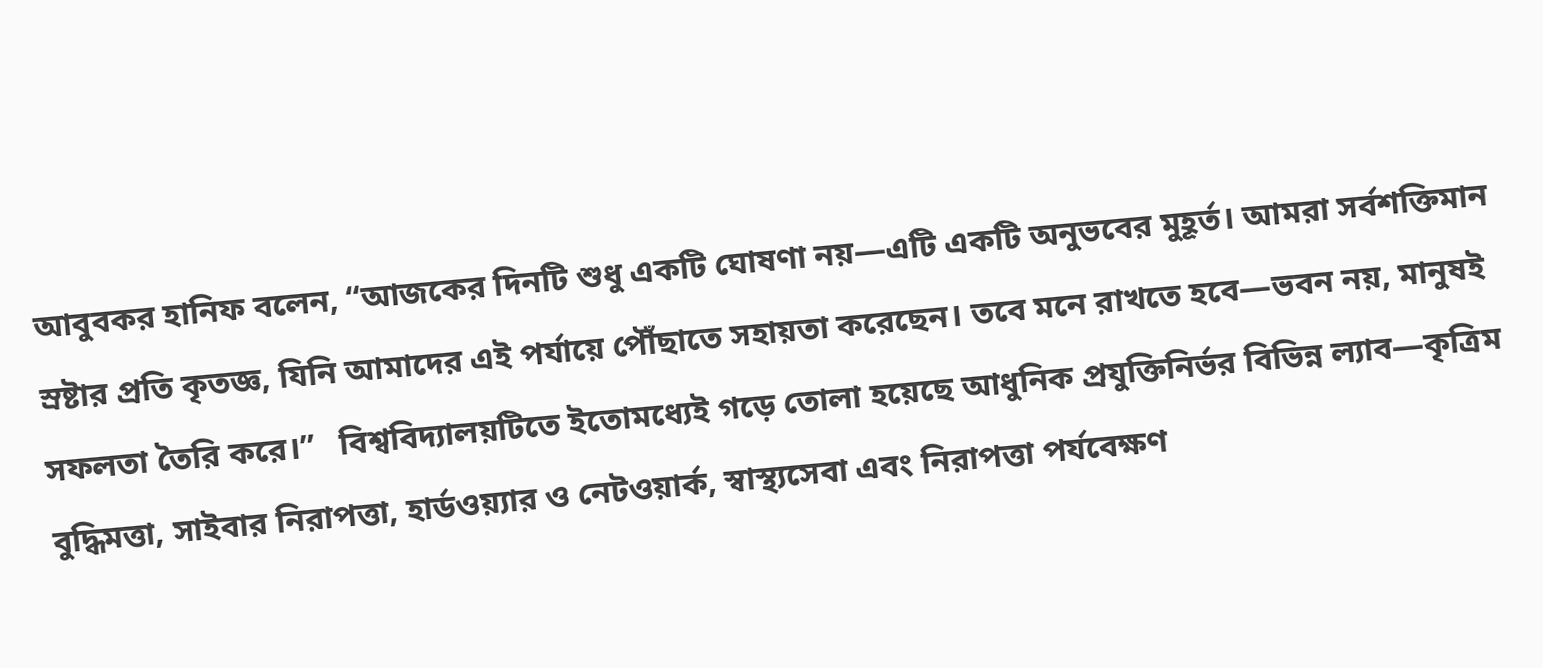আবুবকর হানিফ বলেন, “আজকের দিনটি শুধু একটি ঘোষণা নয়—এটি একটি অনুভবের মুহূর্ত। আমরা সর্বশক্তিমান স্রষ্টার প্রতি কৃতজ্ঞ, যিনি আমাদের এই পর্যায়ে পৌঁছাতে সহায়তা করেছেন। তবে মনে রাখতে হবে—ভবন নয়, মানুষই সফলতা তৈরি করে।”   বিশ্ববিদ্যালয়টিতে ইতোমধ্যেই গড়ে তোলা হয়েছে আধুনিক প্রযুক্তিনির্ভর বিভিন্ন ল্যাব—কৃত্রিম বুদ্ধিমত্তা, সাইবার নিরাপত্তা, হার্ডওয়্যার ও নেটওয়ার্ক, স্বাস্থ্যসেবা এবং নিরাপত্তা পর্যবেক্ষণ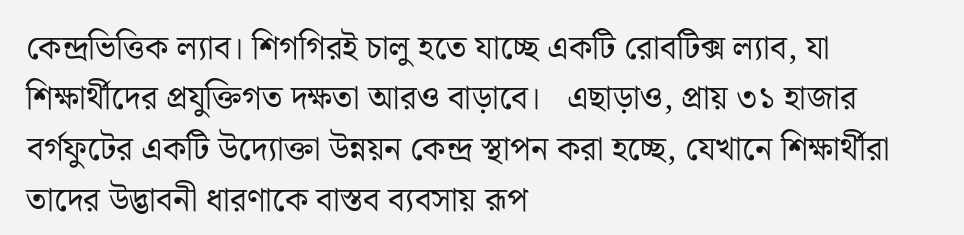কেন্দ্রভিত্তিক ল্যাব। শিগগিরই চালু হতে যাচ্ছে একটি রোবটিক্স ল্যাব, যা শিক্ষার্থীদের প্রযুক্তিগত দক্ষতা আরও বাড়াবে।   এছাড়াও, প্রায় ৩১ হাজার বর্গফুটের একটি উদ্যোক্তা উন্নয়ন কেন্দ্র স্থাপন করা হচ্ছে, যেখানে শিক্ষার্থীরা তাদের উদ্ভাবনী ধারণাকে বাস্তব ব্যবসায় রূপ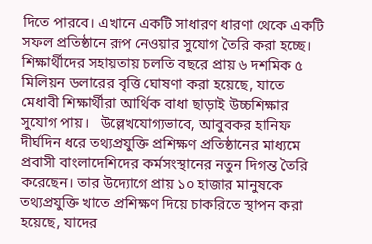দিতে পারবে। এখানে একটি সাধারণ ধারণা থেকে একটি সফল প্রতিষ্ঠানে রূপ নেওয়ার সুযোগ তৈরি করা হচ্ছে।   শিক্ষার্থীদের সহায়তায় চলতি বছরে প্রায় ৬ দশমিক ৫ মিলিয়ন ডলারের বৃত্তি ঘোষণা করা হয়েছে, যাতে মেধাবী শিক্ষার্থীরা আর্থিক বাধা ছাড়াই উচ্চশিক্ষার সুযোগ পায়।   উল্লেখযোগ্যভাবে, আবুবকর হানিফ দীর্ঘদিন ধরে তথ্যপ্রযুক্তি প্রশিক্ষণ প্রতিষ্ঠানের মাধ্যমে প্রবাসী বাংলাদেশিদের কর্মসংস্থানের নতুন দিগন্ত তৈরি করেছেন। তার উদ্যোগে প্রায় ১০ হাজার মানুষকে তথ্যপ্রযুক্তি খাতে প্রশিক্ষণ দিয়ে চাকরিতে স্থাপন করা হয়েছে, যাদের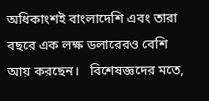অধিকাংশই বাংলাদেশি এবং তারা বছরে এক লক্ষ ডলারেরও বেশি আয় করছেন।   বিশেষজ্ঞদের মতে,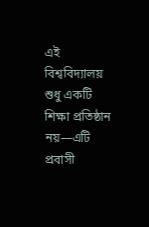এই বিশ্ববিদ্যালয় শুধু একটি শিক্ষা প্রতিষ্ঠান নয়—এটি প্রবাসী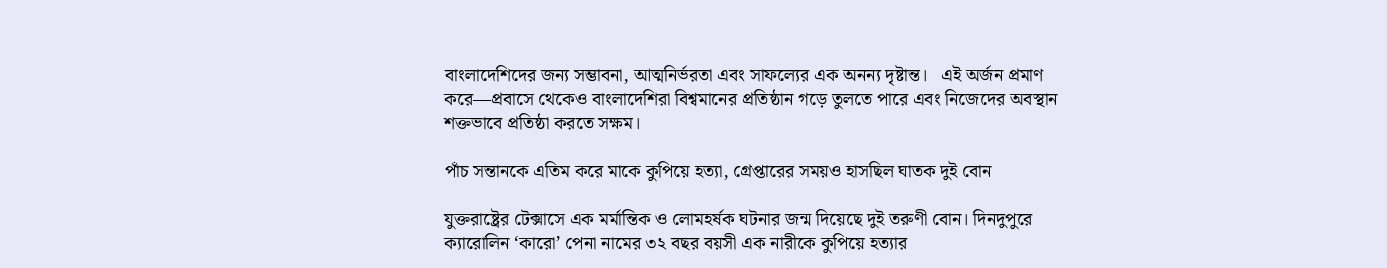বাংলাদেশিদের জন্য সম্ভাবনা, আত্মনির্ভরতা এবং সাফল্যের এক অনন্য দৃষ্টান্ত।   এই অর্জন প্রমাণ করে—প্রবাসে থেকেও বাংলাদেশিরা বিশ্বমানের প্রতিষ্ঠান গড়ে তুলতে পারে এবং নিজেদের অবস্থান শক্তভাবে প্রতিষ্ঠা করতে সক্ষম।

পাঁচ সন্তানকে এতিম করে মাকে কুপিয়ে হত্যা, গ্রেপ্তারের সময়ও হাসছিল ঘাতক দুই বোন

যুক্তরাষ্ট্রের টেক্সাসে এক মর্মান্তিক ও লোমহর্ষক ঘটনার জন্ম দিয়েছে দুই তরুণী বোন। দিনদুপুরে ক্যারোলিন ‘কারো’ পেনা নামের ৩২ বছর বয়সী এক নারীকে কুপিয়ে হত্যার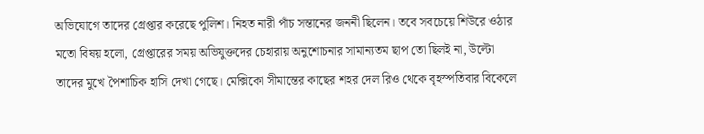অভিযোগে তাদের গ্রেপ্তার করেছে পুলিশ। নিহত নারী পাঁচ সন্তানের জননী ছিলেন। তবে সবচেয়ে শিউরে ওঠার মতো বিষয় হলো, গ্রেপ্তারের সময় অভিযুক্তদের চেহারায় অনুশোচনার সামান্যতম ছাপ তো ছিলই না, উল্টো তাদের মুখে পৈশাচিক হাসি দেখা গেছে। মেক্সিকো সীমান্তের কাছের শহর দেল রিও থেকে বৃহস্পতিবার বিকেলে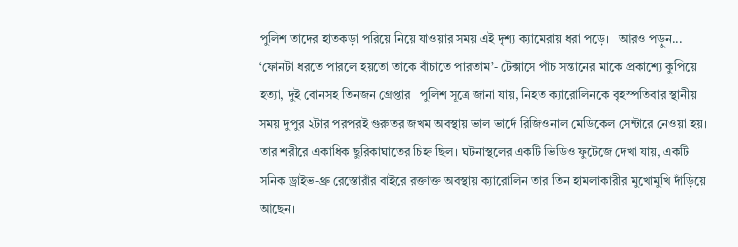পুলিশ তাদের হাতকড়া পরিয়ে নিয়ে যাওয়ার সময় এই দৃশ্য ক্যামেরায় ধরা পড়ে।   আরও পড়ুন... ‘ফোনটা ধরতে পারলে হয়তো তাকে বাঁচাতে পারতাম’- টেক্সাসে পাঁচ সন্তানের মাকে প্রকাশ্যে কুপিয়ে হত্যা, দুই বোনসহ তিনজন গ্রেপ্তার   পুলিশ সূত্রে জানা যায়, নিহত ক্যারোলিনকে বৃহস্পতিবার স্থানীয় সময় দুপুর ২টার পরপরই গুরুতর জখম অবস্থায় ভাল ভার্দে রিজিওনাল মেডিকেল সেন্টারে নেওয়া হয়। তার শরীরে একাধিক ছুরিকাঘাতের চিহ্ন ছিল। ঘটনাস্থলের একটি ভিডিও ফুটেজে দেখা যায়, একটি সনিক ড্রাইভ-থ্রু রেস্তোরাঁর বাইরে রক্তাক্ত অবস্থায় ক্যারোলিন তার তিন হামলাকারীর মুখোমুখি দাঁড়িয়ে আছেন।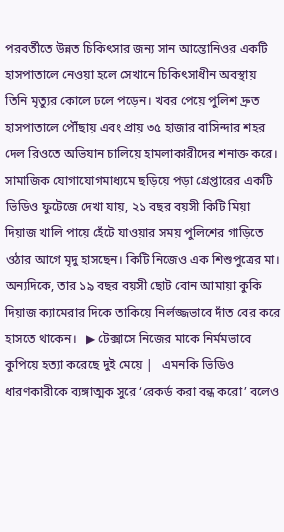পরবর্তীতে উন্নত চিকিৎসার জন্য সান আন্তোনিওর একটি হাসপাতালে নেওয়া হলে সেখানে চিকিৎসাধীন অবস্থায় তিনি মৃত্যুর কোলে ঢলে পড়েন। খবর পেয়ে পুলিশ দ্রুত হাসপাতালে পৌঁছায় এবং প্রায় ৩৫ হাজার বাসিন্দার শহর দেল রিওতে অভিযান চালিয়ে হামলাকারীদের শনাক্ত করে।   সামাজিক যোগাযোগমাধ্যমে ছড়িয়ে পড়া গ্রেপ্তারের একটি ভিডিও ফুটেজে দেখা যায়, ২১ বছর বয়সী কিটি মিয়া দিয়াজ খালি পায়ে হেঁটে যাওয়ার সময় পুলিশের গাড়িতে ওঠার আগে মৃদু হাসছেন। কিটি নিজেও এক শিশুপুত্রের মা। অন্যদিকে, তার ১৯ বছর বয়সী ছোট বোন আমায়া কুকি দিয়াজ ক্যামেরার দিকে তাকিয়ে নির্লজ্জভাবে দাঁত বের করে হাসতে থাকেন।   ▶ টেক্সাসে নিজের মাকে নির্মমভাবে কুপিয়ে হত্যা করেছে দুই মেয়ে |   এমনকি ভিডিও ধারণকারীকে ব্যঙ্গাত্মক সুরে ‘রেকর্ড করা বন্ধ করো’ বলেও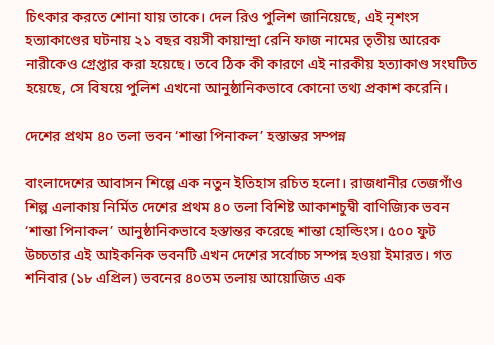চিৎকার করতে শোনা যায় তাকে। দেল রিও পুলিশ জানিয়েছে, এই নৃশংস হত্যাকাণ্ডের ঘটনায় ২১ বছর বয়সী কায়ান্দ্রা রেনি ফাজ নামের তৃতীয় আরেক নারীকেও গ্রেপ্তার করা হয়েছে। তবে ঠিক কী কারণে এই নারকীয় হত্যাকাণ্ড সংঘটিত হয়েছে, সে বিষয়ে পুলিশ এখনো আনুষ্ঠানিকভাবে কোনো তথ্য প্রকাশ করেনি।

দেশের প্রথম ৪০ তলা ভবন ‘শান্তা পিনাকল’ হস্তান্তর সম্পন্ন

বাংলাদেশের আবাসন শিল্পে এক নতুন ইতিহাস রচিত হলো। রাজধানীর তেজগাঁও শিল্প এলাকায় নির্মিত দেশের প্রথম ৪০ তলা বিশিষ্ট আকাশচুম্বী বাণিজ্যিক ভবন ‘শান্তা পিনাকল’ আনুষ্ঠানিকভাবে হস্তান্তর করেছে শান্তা হোল্ডিংস। ৫০০ ফুট উচ্চতার এই আইকনিক ভবনটি এখন দেশের সর্বোচ্চ সম্পন্ন হওয়া ইমারত। গত শনিবার (১৮ এপ্রিল) ভবনের ৪০তম তলায় আয়োজিত এক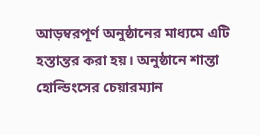আড়ম্বরপূর্ণ অনুষ্ঠানের মাধ্যমে এটি হস্তান্তর করা হয়। অনুষ্ঠানে শান্তা হোল্ডিংসের চেয়ারম্যান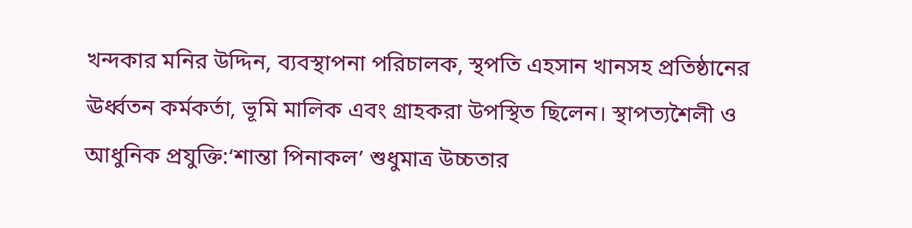খন্দকার মনির উদ্দিন, ব্যবস্থাপনা পরিচালক, স্থপতি এহসান খানসহ প্রতিষ্ঠানের ঊর্ধ্বতন কর্মকর্তা, ভূমি মালিক এবং গ্রাহকরা উপস্থিত ছিলেন। স্থাপত্যশৈলী ও আধুনিক প্রযুক্তি:‘শান্তা পিনাকল’ শুধুমাত্র উচ্চতার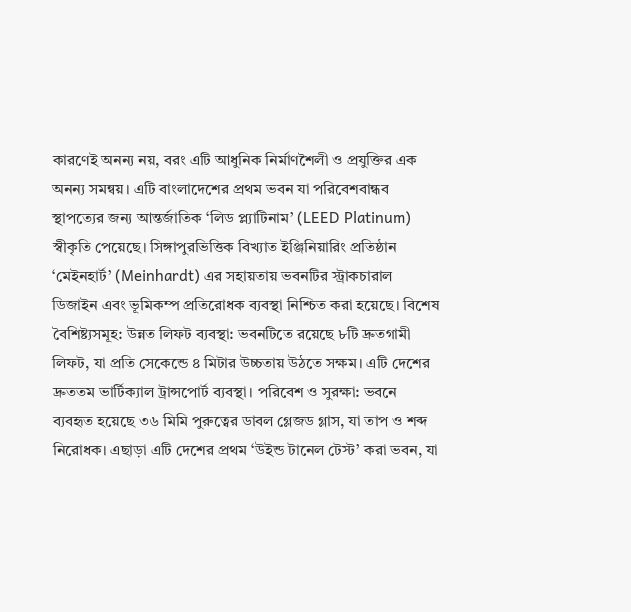কারণেই অনন্য নয়, বরং এটি আধুনিক নির্মাণশৈলী ও প্রযুক্তির এক অনন্য সমন্বয়। এটি বাংলাদেশের প্রথম ভবন যা পরিবেশবান্ধব স্থাপত্যের জন্য আন্তর্জাতিক ‘লিড প্ল্যাটিনাম’ (LEED Platinum) স্বীকৃতি পেয়েছে। সিঙ্গাপুরভিত্তিক বিখ্যাত ইঞ্জিনিয়ারিং প্রতিষ্ঠান ‘মেইনহার্ট’ (Meinhardt) এর সহায়তায় ভবনটির স্ট্রাকচারাল ডিজাইন এবং ভূমিকম্প প্রতিরোধক ব্যবস্থা নিশ্চিত করা হয়েছে। বিশেষ বৈশিষ্ট্যসমূহ: উন্নত লিফট ব্যবস্থা: ভবনটিতে রয়েছে ৮টি দ্রুতগামী লিফট, যা প্রতি সেকেন্ডে ৪ মিটার উচ্চতায় উঠতে সক্ষম। এটি দেশের দ্রুততম ভার্টিক্যাল ট্রান্সপোর্ট ব্যবস্থা। পরিবেশ ও সুরক্ষা: ভবনে ব্যবহৃত হয়েছে ৩৬ মিমি পুরুত্বের ডাবল গ্লেজড গ্লাস, যা তাপ ও শব্দ নিরোধক। এছাড়া এটি দেশের প্রথম ‘উইন্ড টানেল টেস্ট’ করা ভবন, যা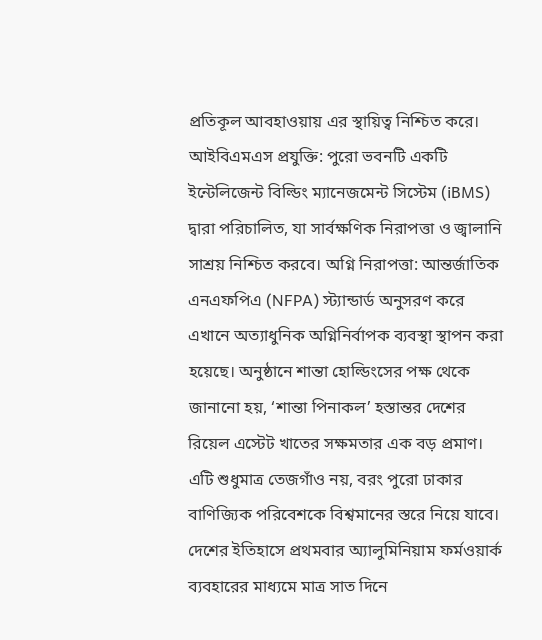প্রতিকূল আবহাওয়ায় এর স্থায়িত্ব নিশ্চিত করে। আইবিএমএস প্রযুক্তি: পুরো ভবনটি একটি ইন্টেলিজেন্ট বিল্ডিং ম্যানেজমেন্ট সিস্টেম (iBMS) দ্বারা পরিচালিত, যা সার্বক্ষণিক নিরাপত্তা ও জ্বালানি সাশ্রয় নিশ্চিত করবে। অগ্নি নিরাপত্তা: আন্তর্জাতিক এনএফপিএ (NFPA) স্ট্যান্ডার্ড অনুসরণ করে এখানে অত্যাধুনিক অগ্নিনির্বাপক ব্যবস্থা স্থাপন করা হয়েছে। অনুষ্ঠানে শান্তা হোল্ডিংসের পক্ষ থেকে জানানো হয়, ‘শান্তা পিনাকল’ হস্তান্তর দেশের রিয়েল এস্টেট খাতের সক্ষমতার এক বড় প্রমাণ। এটি শুধুমাত্র তেজগাঁও নয়, বরং পুরো ঢাকার বাণিজ্যিক পরিবেশকে বিশ্বমানের স্তরে নিয়ে যাবে। দেশের ইতিহাসে প্রথমবার অ্যালুমিনিয়াম ফর্মওয়ার্ক ব্যবহারের মাধ্যমে মাত্র সাত দিনে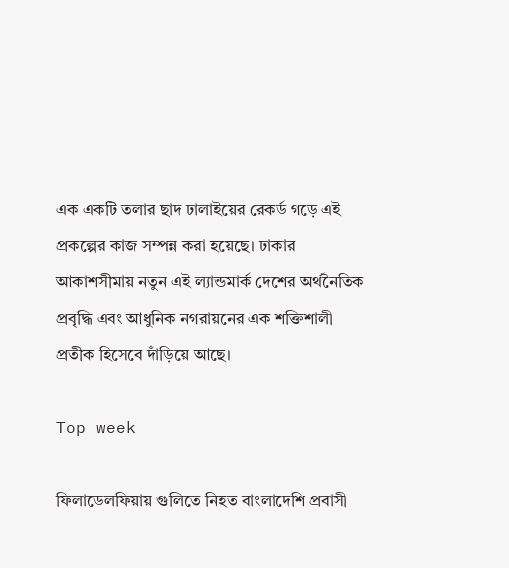এক একটি তলার ছাদ ঢালাইয়ের রেকর্ড গড়ে এই প্রকল্পের কাজ সম্পন্ন করা হয়েছে। ঢাকার আকাশসীমায় নতুন এই ল্যান্ডমার্ক দেশের অর্থনৈতিক প্রবৃদ্ধি এবং আধুনিক নগরায়নের এক শক্তিশালী প্রতীক হিসেবে দাঁড়িয়ে আছে।

Top week

ফিলাডেলফিয়ায় গুলিতে নিহত বাংলাদেশি প্রবাসী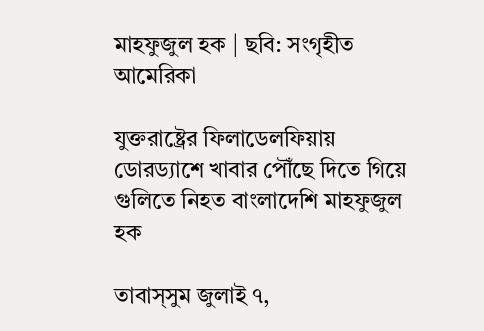মাহফুজুল হক | ছবি: সংগৃহীত
আমেরিকা

যুক্তরাষ্ট্রের ফিলাডেলফিয়ায় ডোরড্যাশে খাবার পৌঁছে দিতে গিয়ে গুলিতে নিহত বাংলাদেশি মাহফুজুল হক

তাবাস্সুম জুলাই ৭,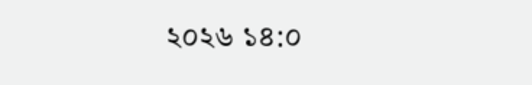২০২৬ ১৪:০